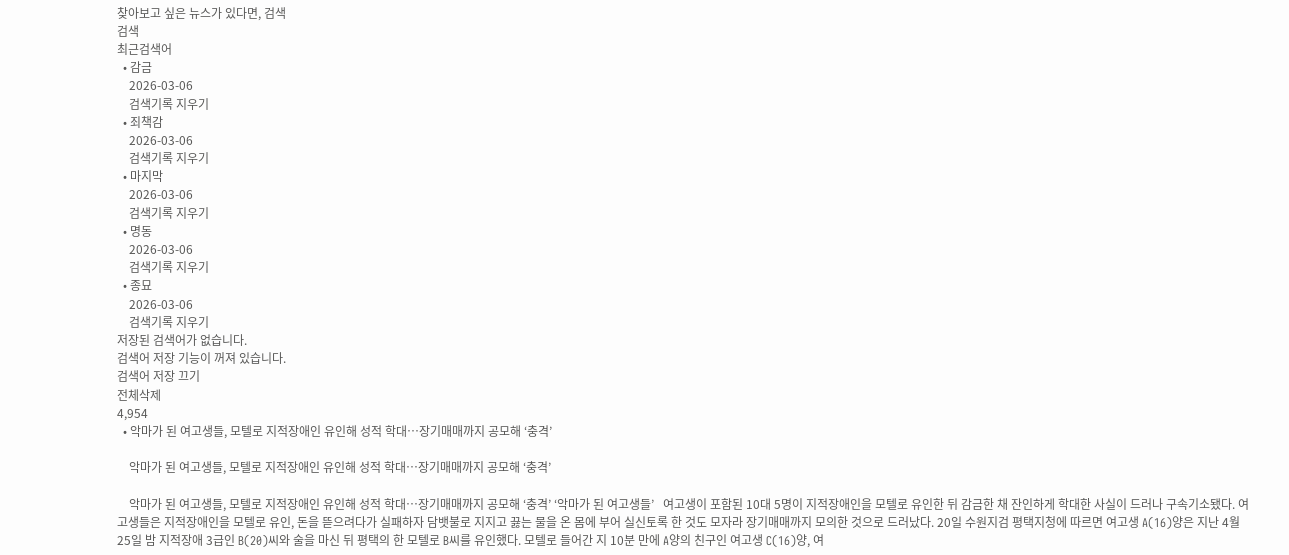찾아보고 싶은 뉴스가 있다면, 검색
검색
최근검색어
  • 감금
    2026-03-06
    검색기록 지우기
  • 죄책감
    2026-03-06
    검색기록 지우기
  • 마지막
    2026-03-06
    검색기록 지우기
  • 명동
    2026-03-06
    검색기록 지우기
  • 종묘
    2026-03-06
    검색기록 지우기
저장된 검색어가 없습니다.
검색어 저장 기능이 꺼져 있습니다.
검색어 저장 끄기
전체삭제
4,954
  • 악마가 된 여고생들, 모텔로 지적장애인 유인해 성적 학대…장기매매까지 공모해 ‘충격’

    악마가 된 여고생들, 모텔로 지적장애인 유인해 성적 학대…장기매매까지 공모해 ‘충격’

    악마가 된 여고생들, 모텔로 지적장애인 유인해 성적 학대…장기매매까지 공모해 ‘충격’ ‘악마가 된 여고생들’   여고생이 포함된 10대 5명이 지적장애인을 모텔로 유인한 뒤 감금한 채 잔인하게 학대한 사실이 드러나 구속기소됐다. 여고생들은 지적장애인을 모텔로 유인, 돈을 뜯으려다가 실패하자 담뱃불로 지지고 끓는 물을 온 몸에 부어 실신토록 한 것도 모자라 장기매매까지 모의한 것으로 드러났다. 20일 수원지검 평택지청에 따르면 여고생 A(16)양은 지난 4월 25일 밤 지적장애 3급인 B(20)씨와 술을 마신 뒤 평택의 한 모텔로 B씨를 유인했다. 모텔로 들어간 지 10분 만에 A양의 친구인 여고생 C(16)양, 여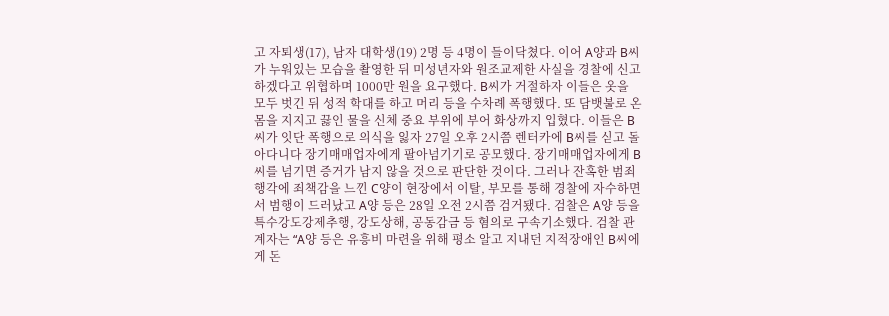고 자퇴생(17), 남자 대학생(19) 2명 등 4명이 들이닥쳤다. 이어 A양과 B씨가 누워있는 모습을 촬영한 뒤 미성년자와 원조교제한 사실을 경찰에 신고하겠다고 위협하며 1000만 원을 요구했다. B씨가 거절하자 이들은 옷을 모두 벗긴 뒤 성적 학대를 하고 머리 등을 수차례 폭행했다. 또 담뱃불로 온 몸을 지지고 끓인 물을 신체 중요 부위에 부어 화상까지 입혔다. 이들은 B씨가 잇단 폭행으로 의식을 잃자 27일 오후 2시쯤 렌터카에 B씨를 싣고 돌아다니다 장기매매업자에게 팔아넘기기로 공모했다. 장기매매업자에게 B씨를 넘기면 증거가 남지 않을 것으로 판단한 것이다. 그러나 잔혹한 범죄 행각에 죄책감을 느낀 C양이 현장에서 이탈, 부모를 통해 경찰에 자수하면서 범행이 드러났고 A양 등은 28일 오전 2시쯤 검거됐다. 검찰은 A양 등을 특수강도강제추행, 강도상해, 공동감금 등 혐의로 구속기소했다. 검찰 관계자는 “A양 등은 유흥비 마련을 위해 평소 알고 지내던 지적장애인 B씨에게 돈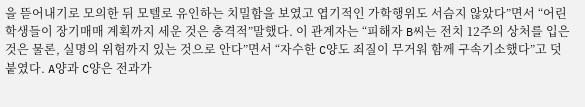을 뜯어내기로 모의한 뒤 모텔로 유인하는 치밀함을 보였고 엽기적인 가학행위도 서슴지 않았다”면서 “어린 학생들이 장기매매 계획까지 세운 것은 충격적”말했다. 이 관계자는 “피해자 B씨는 전치 12주의 상처를 입은 것은 물론, 실명의 위험까지 있는 것으로 안다”면서 “자수한 C양도 죄질이 무거워 함께 구속기소했다”고 덧붙였다. A양과 C양은 전과가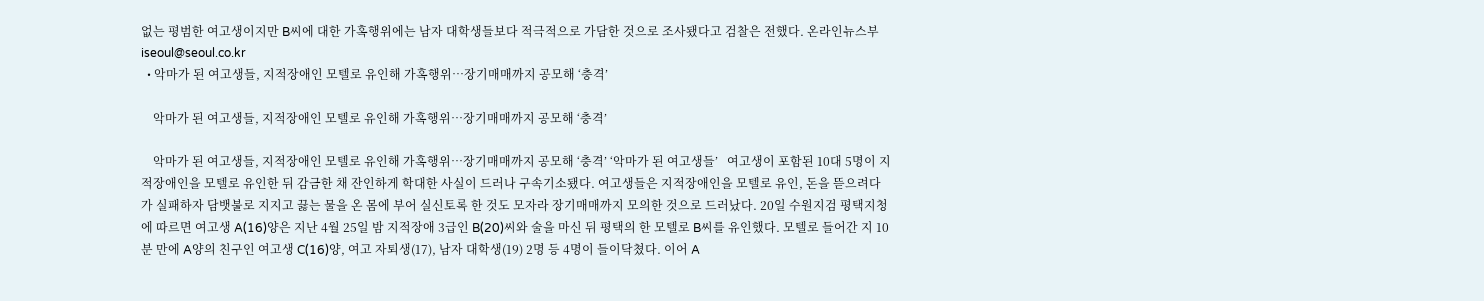없는 평범한 여고생이지만 B씨에 대한 가혹행위에는 남자 대학생들보다 적극적으로 가담한 것으로 조사됐다고 검찰은 전했다. 온라인뉴스부 iseoul@seoul.co.kr
  • 악마가 된 여고생들, 지적장애인 모텔로 유인해 가혹행위…장기매매까지 공모해 ‘충격’

    악마가 된 여고생들, 지적장애인 모텔로 유인해 가혹행위…장기매매까지 공모해 ‘충격’

    악마가 된 여고생들, 지적장애인 모텔로 유인해 가혹행위…장기매매까지 공모해 ‘충격’ ‘악마가 된 여고생들’   여고생이 포함된 10대 5명이 지적장애인을 모텔로 유인한 뒤 감금한 채 잔인하게 학대한 사실이 드러나 구속기소됐다. 여고생들은 지적장애인을 모텔로 유인, 돈을 뜯으려다가 실패하자 담뱃불로 지지고 끓는 물을 온 몸에 부어 실신토록 한 것도 모자라 장기매매까지 모의한 것으로 드러났다. 20일 수원지검 평택지청에 따르면 여고생 A(16)양은 지난 4월 25일 밤 지적장애 3급인 B(20)씨와 술을 마신 뒤 평택의 한 모텔로 B씨를 유인했다. 모텔로 들어간 지 10분 만에 A양의 친구인 여고생 C(16)양, 여고 자퇴생(17), 남자 대학생(19) 2명 등 4명이 들이닥쳤다. 이어 A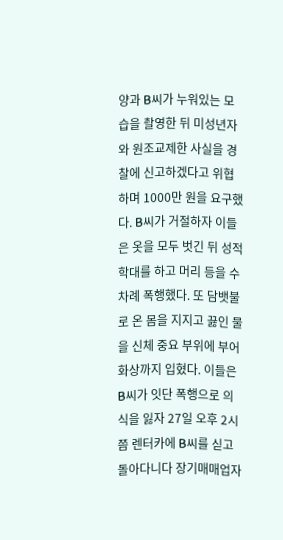양과 B씨가 누워있는 모습을 촬영한 뒤 미성년자와 원조교제한 사실을 경찰에 신고하겠다고 위협하며 1000만 원을 요구했다. B씨가 거절하자 이들은 옷을 모두 벗긴 뒤 성적 학대를 하고 머리 등을 수차례 폭행했다. 또 담뱃불로 온 몸을 지지고 끓인 물을 신체 중요 부위에 부어 화상까지 입혔다. 이들은 B씨가 잇단 폭행으로 의식을 잃자 27일 오후 2시쯤 렌터카에 B씨를 싣고 돌아다니다 장기매매업자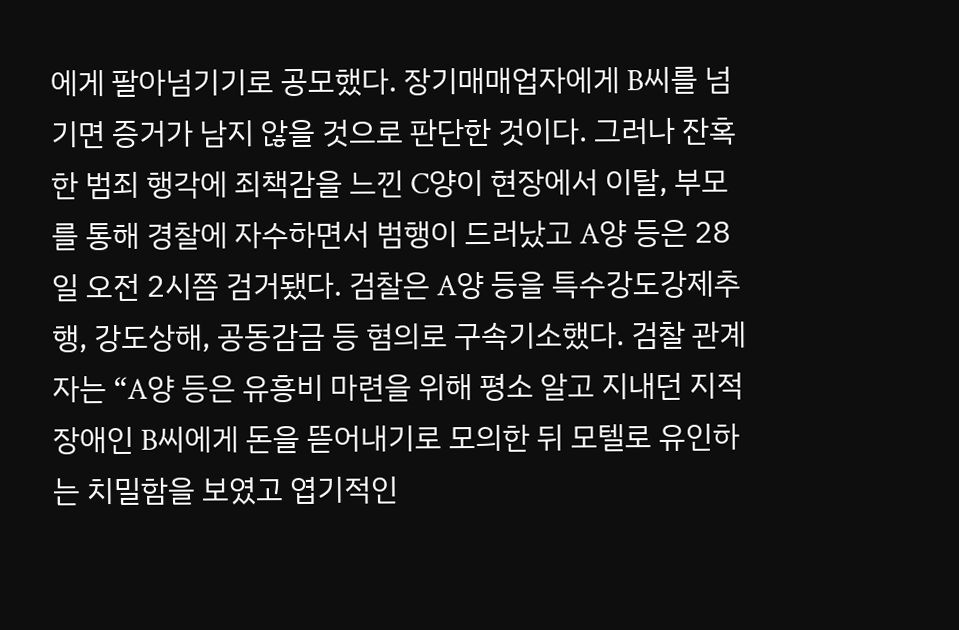에게 팔아넘기기로 공모했다. 장기매매업자에게 B씨를 넘기면 증거가 남지 않을 것으로 판단한 것이다. 그러나 잔혹한 범죄 행각에 죄책감을 느낀 C양이 현장에서 이탈, 부모를 통해 경찰에 자수하면서 범행이 드러났고 A양 등은 28일 오전 2시쯤 검거됐다. 검찰은 A양 등을 특수강도강제추행, 강도상해, 공동감금 등 혐의로 구속기소했다. 검찰 관계자는 “A양 등은 유흥비 마련을 위해 평소 알고 지내던 지적장애인 B씨에게 돈을 뜯어내기로 모의한 뒤 모텔로 유인하는 치밀함을 보였고 엽기적인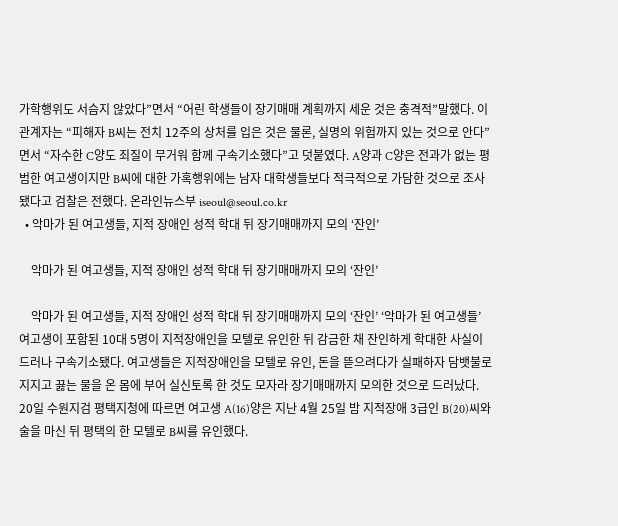가학행위도 서슴지 않았다”면서 “어린 학생들이 장기매매 계획까지 세운 것은 충격적”말했다. 이 관계자는 “피해자 B씨는 전치 12주의 상처를 입은 것은 물론, 실명의 위험까지 있는 것으로 안다”면서 “자수한 C양도 죄질이 무거워 함께 구속기소했다”고 덧붙였다. A양과 C양은 전과가 없는 평범한 여고생이지만 B씨에 대한 가혹행위에는 남자 대학생들보다 적극적으로 가담한 것으로 조사됐다고 검찰은 전했다. 온라인뉴스부 iseoul@seoul.co.kr
  • 악마가 된 여고생들, 지적 장애인 성적 학대 뒤 장기매매까지 모의 ‘잔인’

    악마가 된 여고생들, 지적 장애인 성적 학대 뒤 장기매매까지 모의 ‘잔인’

    악마가 된 여고생들, 지적 장애인 성적 학대 뒤 장기매매까지 모의 ‘잔인’ ‘악마가 된 여고생들’   여고생이 포함된 10대 5명이 지적장애인을 모텔로 유인한 뒤 감금한 채 잔인하게 학대한 사실이 드러나 구속기소됐다. 여고생들은 지적장애인을 모텔로 유인, 돈을 뜯으려다가 실패하자 담뱃불로 지지고 끓는 물을 온 몸에 부어 실신토록 한 것도 모자라 장기매매까지 모의한 것으로 드러났다. 20일 수원지검 평택지청에 따르면 여고생 A(16)양은 지난 4월 25일 밤 지적장애 3급인 B(20)씨와 술을 마신 뒤 평택의 한 모텔로 B씨를 유인했다.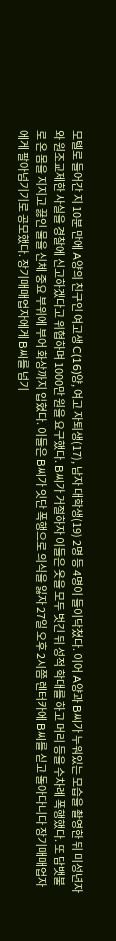모텔로 들어간 지 10분 만에 A양의 친구인 여고생 C(16)양, 여고 자퇴생(17), 남자 대학생(19) 2명 등 4명이 들이닥쳤다. 이어 A양과 B씨가 누워있는 모습을 촬영한 뒤 미성년자와 원조교제한 사실을 경찰에 신고하겠다고 위협하며 1000만 원을 요구했다. B씨가 거절하자 이들은 옷을 모두 벗긴 뒤 성적 학대를 하고 머리 등을 수차례 폭행했다. 또 담뱃불로 온 몸을 지지고 끓인 물을 신체 중요 부위에 부어 화상까지 입혔다. 이들은 B씨가 잇단 폭행으로 의식을 잃자 27일 오후 2시쯤 렌터카에 B씨를 싣고 돌아다니다 장기매매업자에게 팔아넘기기로 공모했다. 장기매매업자에게 B씨를 넘기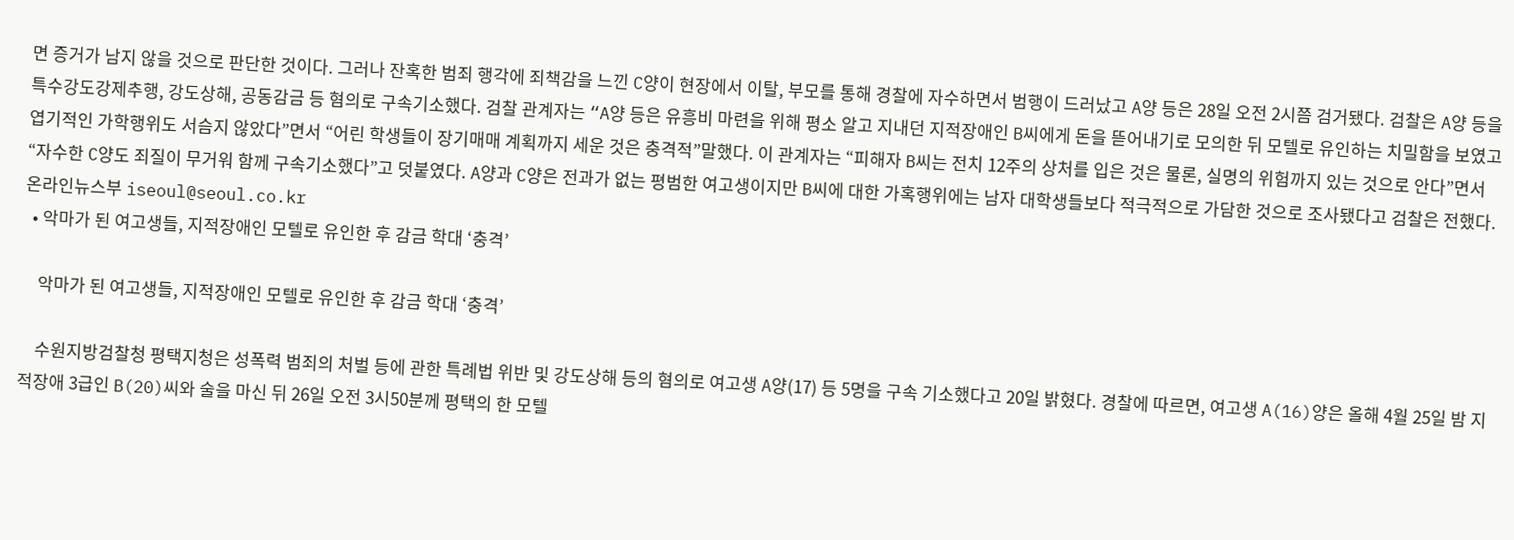면 증거가 남지 않을 것으로 판단한 것이다. 그러나 잔혹한 범죄 행각에 죄책감을 느낀 C양이 현장에서 이탈, 부모를 통해 경찰에 자수하면서 범행이 드러났고 A양 등은 28일 오전 2시쯤 검거됐다. 검찰은 A양 등을 특수강도강제추행, 강도상해, 공동감금 등 혐의로 구속기소했다. 검찰 관계자는 “A양 등은 유흥비 마련을 위해 평소 알고 지내던 지적장애인 B씨에게 돈을 뜯어내기로 모의한 뒤 모텔로 유인하는 치밀함을 보였고 엽기적인 가학행위도 서슴지 않았다”면서 “어린 학생들이 장기매매 계획까지 세운 것은 충격적”말했다. 이 관계자는 “피해자 B씨는 전치 12주의 상처를 입은 것은 물론, 실명의 위험까지 있는 것으로 안다”면서 “자수한 C양도 죄질이 무거워 함께 구속기소했다”고 덧붙였다. A양과 C양은 전과가 없는 평범한 여고생이지만 B씨에 대한 가혹행위에는 남자 대학생들보다 적극적으로 가담한 것으로 조사됐다고 검찰은 전했다. 온라인뉴스부 iseoul@seoul.co.kr
  • 악마가 된 여고생들, 지적장애인 모텔로 유인한 후 감금 학대 ‘충격’

    악마가 된 여고생들, 지적장애인 모텔로 유인한 후 감금 학대 ‘충격’

    수원지방검찰청 평택지청은 성폭력 범죄의 처벌 등에 관한 특례법 위반 및 강도상해 등의 혐의로 여고생 A양(17) 등 5명을 구속 기소했다고 20일 밝혔다. 경찰에 따르면, 여고생 A(16)양은 올해 4월 25일 밤 지적장애 3급인 B(20)씨와 술을 마신 뒤 26일 오전 3시50분께 평택의 한 모텔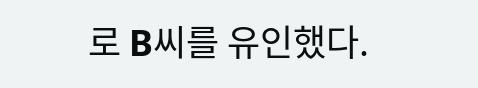로 B씨를 유인했다.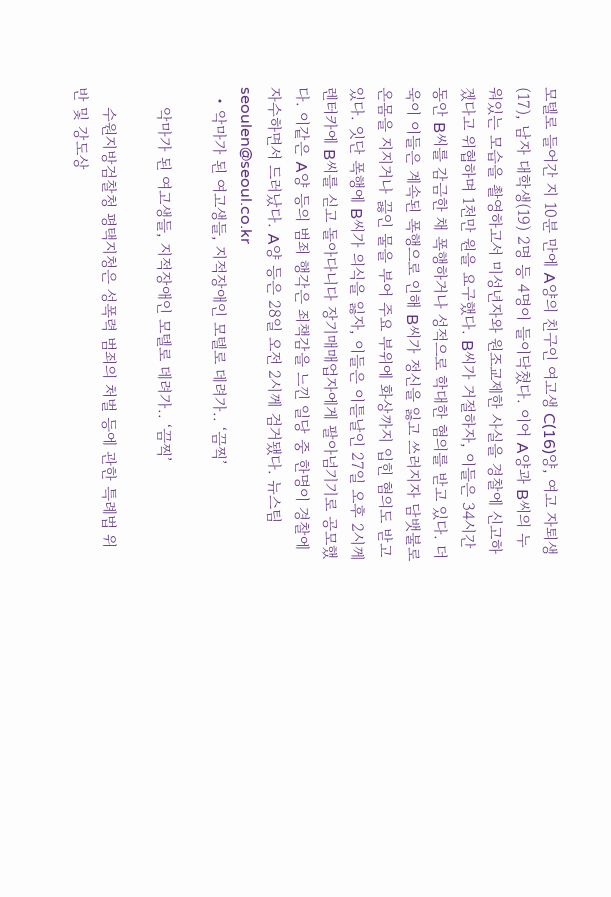모텔로 들어간 지 10분 만에 A양의 친구인 여고생 C(16)양, 여고 자퇴생(17), 남자 대학생(19) 2명 등 4명이 들이닥쳤다. 이어 A양과 B씨의 누워있는 모습을 촬영하고서 미성년자와 원조교제한 사실을 경찰에 신고하겠다고 위협하며 1천만 원을 요구했다. B씨가 거절하자, 이들은 34시간동안 B씨를 감금한 채 폭행하거나 성적으로 학대한 혐의를 받고 있다. 더욱이 이들은 계속된 폭행으로 인해 B씨가 정신을 잃고 쓰러지자 담뱃불로 온몸을 지지거나 끓인 물을 부어 주요 부위에 화상까지 입힌 혐의도 받고 있다. 잇단 폭행에 B씨가 의식을 잃자, 이들은 이튿날인 27일 오후 2시께 렌터카에 B씨를 싣고 돌아다니다 장기매매업자에게 팔아넘기기로 공모했다. 이같은 A양 등의 범죄 행각은 죄책감을 느낀 일당 중 한명이 경찰에 자수하면서 드러났다. A양 등은 28일 오전 2시께 검거됐다. 뉴스팀 seoulen@seoul.co.kr
  • 악마가 된 여고생들, 지적장애인 모텔로 데려가.. ‘끔찍’

    악마가 된 여고생들, 지적장애인 모텔로 데려가.. ‘끔찍’

    수원지방검찰청 평택지청은 성폭력 범죄의 처벌 등에 관한 특례법 위반 및 강도상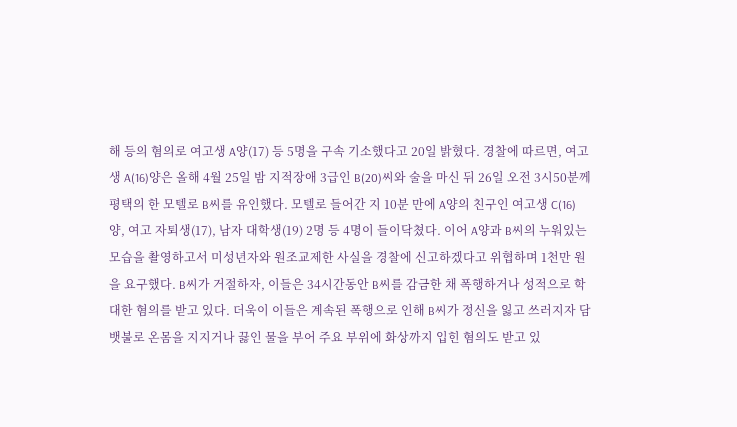해 등의 혐의로 여고생 A양(17) 등 5명을 구속 기소했다고 20일 밝혔다. 경찰에 따르면, 여고생 A(16)양은 올해 4월 25일 밤 지적장애 3급인 B(20)씨와 술을 마신 뒤 26일 오전 3시50분께 평택의 한 모텔로 B씨를 유인했다. 모텔로 들어간 지 10분 만에 A양의 친구인 여고생 C(16)양, 여고 자퇴생(17), 남자 대학생(19) 2명 등 4명이 들이닥쳤다. 이어 A양과 B씨의 누워있는 모습을 촬영하고서 미성년자와 원조교제한 사실을 경찰에 신고하겠다고 위협하며 1천만 원을 요구했다. B씨가 거절하자, 이들은 34시간동안 B씨를 감금한 채 폭행하거나 성적으로 학대한 혐의를 받고 있다. 더욱이 이들은 계속된 폭행으로 인해 B씨가 정신을 잃고 쓰러지자 담뱃불로 온몸을 지지거나 끓인 물을 부어 주요 부위에 화상까지 입힌 혐의도 받고 있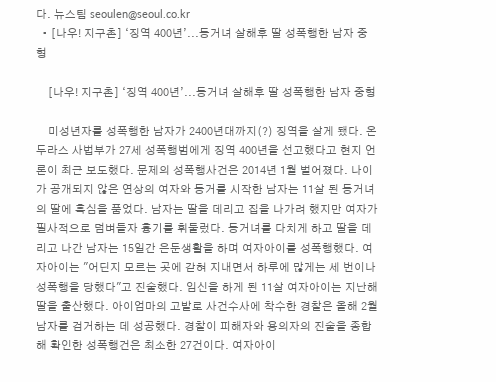다. 뉴스팀 seoulen@seoul.co.kr
  • [나우! 지구촌] ‘징역 400년’...동거녀 살해후 딸 성폭행한 남자 중형

    [나우! 지구촌] ‘징역 400년’...동거녀 살해후 딸 성폭행한 남자 중형

    미성년자를 성폭행한 남자가 2400년대까지(?) 징역을 살게 됐다. 온두라스 사법부가 27세 성폭행범에게 징역 400년을 선고했다고 현지 언론이 최근 보도했다. 문제의 성폭행사건은 2014년 1월 벌어졌다. 나이가 공개되지 않은 연상의 여자와 동거를 시작한 남자는 11살 된 동거녀의 딸에 흑심을 품었다. 남자는 딸을 데리고 집을 나가려 했지만 여자가 필사적으로 덤벼들자 흉기를 휘둘렀다. 동거녀를 다치게 하고 딸을 데리고 나간 남자는 15일간 은둔생활을 하며 여자아이를 성폭행했다. 여자아이는 "어딘지 모르는 곳에 갇혀 지내면서 하루에 많게는 세 번이나 성폭행을 당했다"고 진술했다. 임신을 하게 된 11살 여자아이는 지난해 딸을 출산했다. 아이엄마의 고발로 사건수사에 착수한 경찰은 올해 2월 남자를 검거하는 데 성공했다. 경찰이 피해자와 용의자의 진술을 종합해 확인한 성폭행건은 최소한 27건이다. 여자아이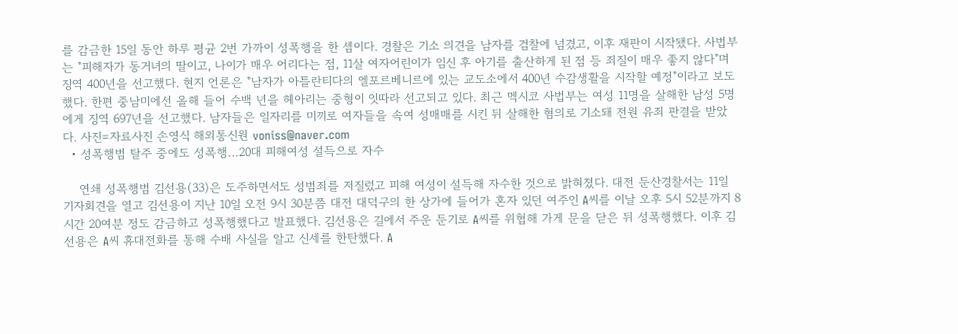를 감금한 15일 동안 하루 평균 2번 가까이 성폭행을 한 셈이다. 경찰은 기소 의견을 남자를 검찰에 넘겼고, 이후 재판이 시작됐다. 사법부는 "피해자가 동거녀의 딸이고, 나이가 매우 어리다는 점, 11살 여자어린이가 임신 후 아기를 출산하게 된 점 등 죄질이 매우 좋지 않다"며 징역 400년을 선고했다. 현지 언론은 "남자가 아틀란티다의 엘포르베니르에 있는 교도소에서 400년 수감생활을 시작할 예정"이라고 보도했다. 한편 중남미에선 올해 들어 수백 년을 헤아리는 중형이 잇따라 선고되고 있다. 최근 멕시코 사법부는 여성 11명을 살해한 남성 5명에게 징역 697년을 선고했다. 남자들은 일자리를 미끼로 여자들을 속여 성매매를 시킨 뒤 살해한 혐의로 기소돼 전원 유죄 판결을 받았다. 사진=자료사진 손영식 해외통신원 voniss@naver.com
  • 성폭행범 탈주 중에도 성폭행…20대 피해여성 설득으로 자수

    연쇄 성폭행범 김선용(33)은 도주하면서도 성범죄를 저질렀고 피해 여성이 설득해 자수한 것으로 밝혀졌다. 대전 둔산경찰서는 11일 기자회견을 열고 김선용이 지난 10일 오전 9시 30분쯤 대전 대덕구의 한 상가에 들어가 혼자 있던 여주인 A씨를 이날 오후 5시 52분까지 8시간 20여분 정도 감금하고 성폭행했다고 발표했다. 김선용은 길에서 주운 둔기로 A씨를 위협해 가게 문을 닫은 뒤 성폭행했다. 이후 김선용은 A씨 휴대전화를 통해 수배 사실을 알고 신세를 한탄했다. A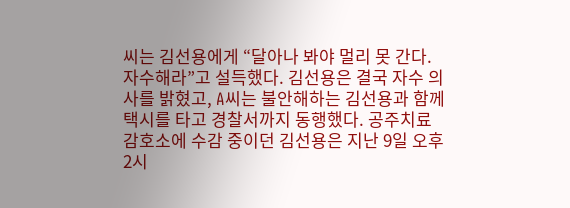씨는 김선용에게 “달아나 봐야 멀리 못 간다. 자수해라”고 설득했다. 김선용은 결국 자수 의사를 밝혔고, A씨는 불안해하는 김선용과 함께 택시를 타고 경찰서까지 동행했다. 공주치료감호소에 수감 중이던 김선용은 지난 9일 오후 2시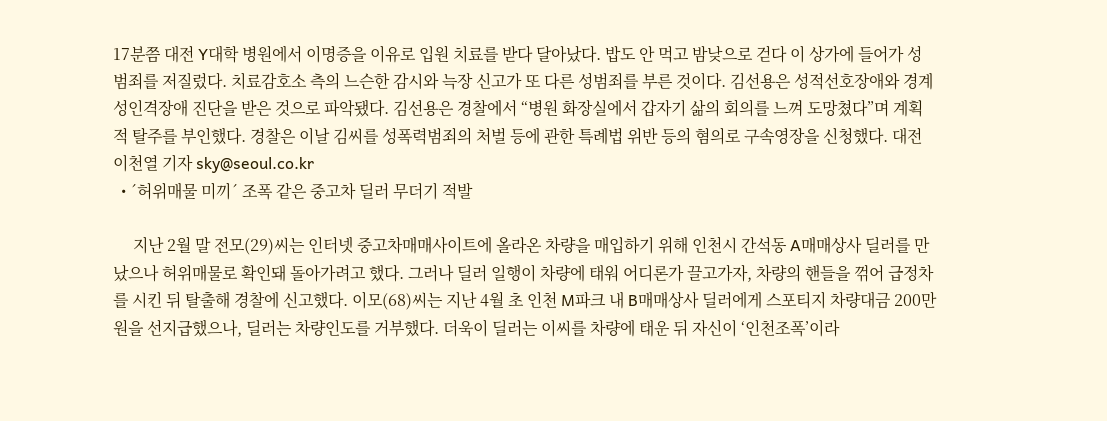17분쯤 대전 Y대학 병원에서 이명증을 이유로 입원 치료를 받다 달아났다. 밥도 안 먹고 밤낮으로 걷다 이 상가에 들어가 성범죄를 저질렀다. 치료감호소 측의 느슨한 감시와 늑장 신고가 또 다른 성범죄를 부른 것이다. 김선용은 성적선호장애와 경계성인격장애 진단을 받은 것으로 파악됐다. 김선용은 경찰에서 “병원 화장실에서 갑자기 삶의 회의를 느껴 도망쳤다”며 계획적 탈주를 부인했다. 경찰은 이날 김씨를 성폭력범죄의 처벌 등에 관한 특례법 위반 등의 혐의로 구속영장을 신청했다. 대전 이천열 기자 sky@seoul.co.kr
  • ´허위매물 미끼´ 조폭 같은 중고차 딜러 무더기 적발

     지난 2월 말 전모(29)씨는 인터넷 중고차매매사이트에 올라온 차량을 매입하기 위해 인천시 간석동 A매매상사 딜러를 만났으나 허위매물로 확인돼 돌아가려고 했다. 그러나 딜러 일행이 차량에 태워 어디론가 끌고가자, 차량의 핸들을 꺾어 급정차를 시킨 뒤 탈출해 경찰에 신고했다. 이모(68)씨는 지난 4월 초 인천 M파크 내 B매매상사 딜러에게 스포티지 차량대금 200만원을 선지급했으나, 딜러는 차량인도를 거부했다. 더욱이 딜러는 이씨를 차량에 태운 뒤 자신이 ‘인천조폭’이라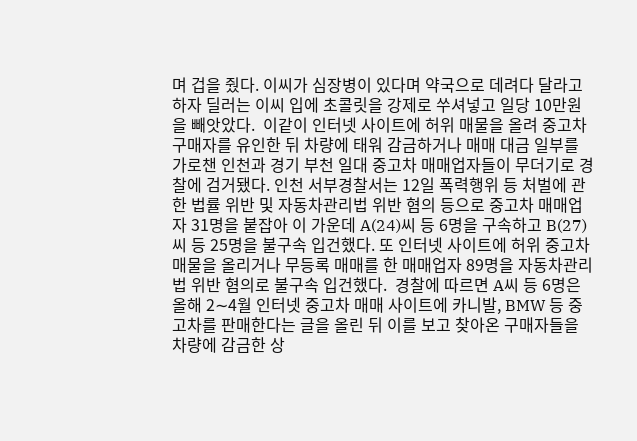며 겁을 줬다. 이씨가 심장병이 있다며 약국으로 데려다 달라고 하자 딜러는 이씨 입에 초콜릿을 강제로 쑤셔넣고 일당 10만원을 빼앗았다.  이같이 인터넷 사이트에 허위 매물을 올려 중고차 구매자를 유인한 뒤 차량에 태워 감금하거나 매매 대금 일부를 가로챈 인천과 경기 부천 일대 중고차 매매업자들이 무더기로 경찰에 검거됐다. 인천 서부경찰서는 12일 폭력행위 등 처벌에 관한 법률 위반 및 자동차관리법 위반 혐의 등으로 중고차 매매업자 31명을 붙잡아 이 가운데 A(24)씨 등 6명을 구속하고 B(27)씨 등 25명을 불구속 입건했다. 또 인터넷 사이트에 허위 중고차 매물을 올리거나 무등록 매매를 한 매매업자 89명을 자동차관리법 위반 혐의로 불구속 입건했다.  경찰에 따르면 A씨 등 6명은 올해 2∼4월 인터넷 중고차 매매 사이트에 카니발, BMW 등 중고차를 판매한다는 글을 올린 뒤 이를 보고 찾아온 구매자들을 차량에 감금한 상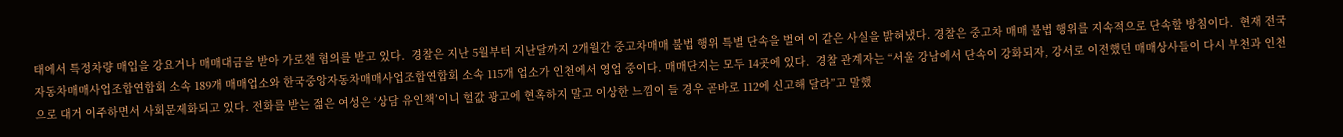태에서 특정차량 매입을 강요거나 매매대금을 받아 가로챈 혐의를 받고 있다.  경찰은 지난 5월부터 지난달까지 2개월간 중고차매매 불법 행위 특별 단속을 벌여 이 같은 사실을 밝혀냈다. 경찰은 중고차 매매 불법 행위를 지속적으로 단속할 방침이다.  현재 전국자동차매매사업조합연합회 소속 189개 매매업소와 한국중앙자동차매매사업조합연합회 소속 115개 업소가 인천에서 영업 중이다. 매매단지는 모두 14곳에 있다.  경찰 관계자는 “서울 강남에서 단속이 강화되자, 강서로 이전했던 매매상사들이 다시 부천과 인천으로 대거 이주하면서 사회문제화되고 있다. 전화를 받는 젊은 여성은 ‘상담 유인책’이니 헐값 광고에 현혹하지 말고 이상한 느낌이 들 경우 곧바로 112에 신고해 달라”고 말했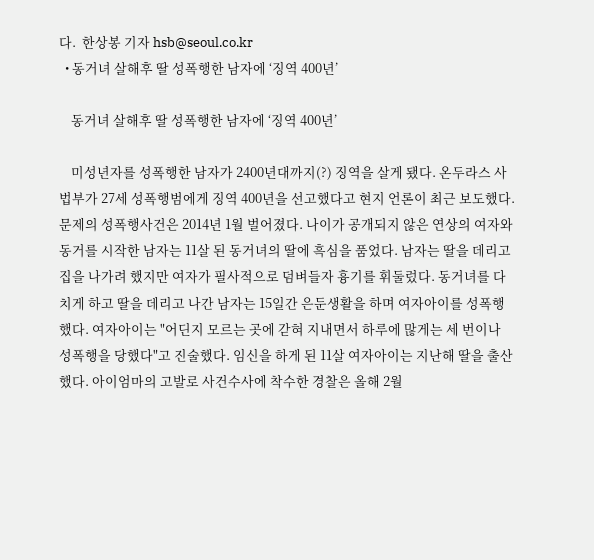다.  한상봉 기자 hsb@seoul.co.kr
  • 동거녀 살해후 딸 성폭행한 남자에 ‘징역 400년’

    동거녀 살해후 딸 성폭행한 남자에 ‘징역 400년’

    미성년자를 성폭행한 남자가 2400년대까지(?) 징역을 살게 됐다. 온두라스 사법부가 27세 성폭행범에게 징역 400년을 선고했다고 현지 언론이 최근 보도했다. 문제의 성폭행사건은 2014년 1월 벌어졌다. 나이가 공개되지 않은 연상의 여자와 동거를 시작한 남자는 11살 된 동거녀의 딸에 흑심을 품었다. 남자는 딸을 데리고 집을 나가려 했지만 여자가 필사적으로 덤벼들자 흉기를 휘둘렀다. 동거녀를 다치게 하고 딸을 데리고 나간 남자는 15일간 은둔생활을 하며 여자아이를 성폭행했다. 여자아이는 "어딘지 모르는 곳에 갇혀 지내면서 하루에 많게는 세 번이나 성폭행을 당했다"고 진술했다. 임신을 하게 된 11살 여자아이는 지난해 딸을 출산했다. 아이엄마의 고발로 사건수사에 착수한 경찰은 올해 2월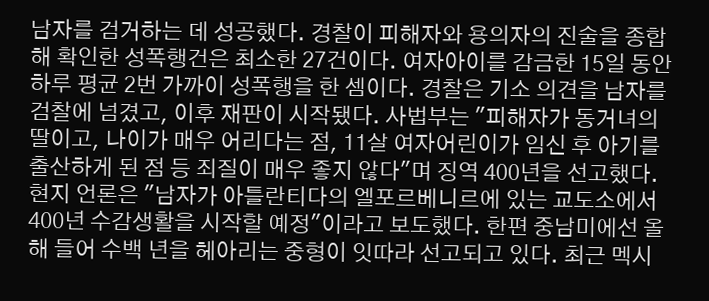남자를 검거하는 데 성공했다. 경찰이 피해자와 용의자의 진술을 종합해 확인한 성폭행건은 최소한 27건이다. 여자아이를 감금한 15일 동안 하루 평균 2번 가까이 성폭행을 한 셈이다. 경찰은 기소 의견을 남자를 검찰에 넘겼고, 이후 재판이 시작됐다. 사법부는 "피해자가 동거녀의 딸이고, 나이가 매우 어리다는 점, 11살 여자어린이가 임신 후 아기를 출산하게 된 점 등 죄질이 매우 좋지 않다"며 징역 400년을 선고했다. 현지 언론은 "남자가 아틀란티다의 엘포르베니르에 있는 교도소에서 400년 수감생활을 시작할 예정"이라고 보도했다. 한편 중남미에선 올해 들어 수백 년을 헤아리는 중형이 잇따라 선고되고 있다. 최근 멕시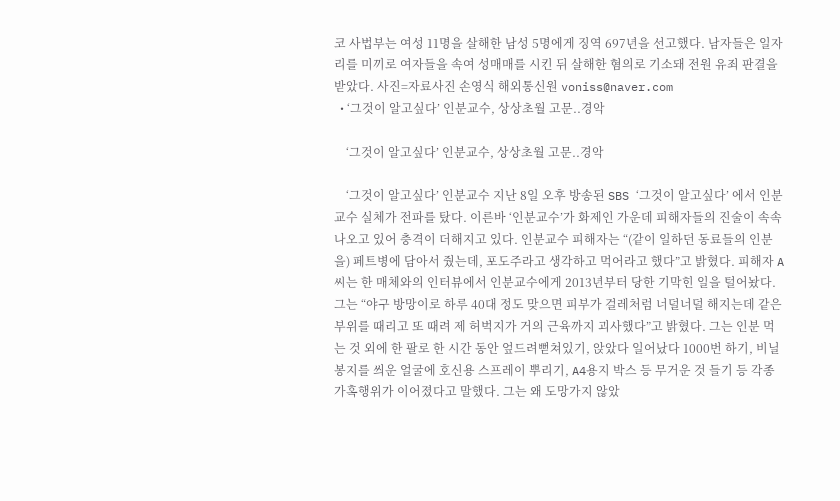코 사법부는 여성 11명을 살해한 남성 5명에게 징역 697년을 선고했다. 남자들은 일자리를 미끼로 여자들을 속여 성매매를 시킨 뒤 살해한 혐의로 기소돼 전원 유죄 판결을 받았다. 사진=자료사진 손영식 해외통신원 voniss@naver.com
  • ‘그것이 알고싶다’ 인분교수, 상상초월 고문..경악

    ‘그것이 알고싶다’ 인분교수, 상상초월 고문..경악

    ‘그것이 알고싶다’ 인분교수 지난 8일 오후 방송된 SBS ‘그것이 알고싶다’ 에서 인분교수 실체가 전파를 탔다. 이른바 ‘인분교수’가 화제인 가운데 피해자들의 진술이 속속 나오고 있어 충격이 더해지고 있다. 인분교수 피해자는 “(같이 일하던 동료들의 인분을) 페트병에 담아서 줬는데, 포도주라고 생각하고 먹어라고 했다”고 밝혔다. 피해자 A 씨는 한 매체와의 인터뷰에서 인분교수에게 2013년부터 당한 기막힌 일을 털어놨다. 그는 “야구 방망이로 하루 40대 정도 맞으면 피부가 걸레처럼 너덜너덜 해지는데 같은 부위를 때리고 또 때려 제 허벅지가 거의 근육까지 괴사했다”고 밝혔다. 그는 인분 먹는 것 외에 한 팔로 한 시간 동안 엎드려뻗쳐있기, 앉았다 일어났다 1000번 하기, 비닐봉지를 씌운 얼굴에 호신용 스프레이 뿌리기, A4용지 박스 등 무거운 것 들기 등 각종 가혹행위가 이어졌다고 말했다. 그는 왜 도망가지 않았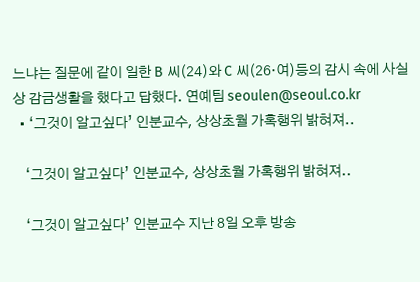느냐는 질문에 같이 일한 B 씨(24)와 C 씨(26·여)등의 감시 속에 사실상 감금생활을 했다고 답했다. 연예팀 seoulen@seoul.co.kr
  • ‘그것이 알고싶다’ 인분교수, 상상초월 가혹행위 밝혀져..

    ‘그것이 알고싶다’ 인분교수, 상상초월 가혹행위 밝혀져..

    ‘그것이 알고싶다’ 인분교수 지난 8일 오후 방송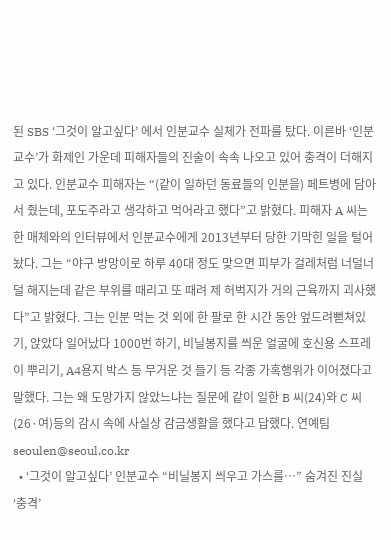된 SBS ‘그것이 알고싶다’ 에서 인분교수 실체가 전파를 탔다. 이른바 ‘인분교수’가 화제인 가운데 피해자들의 진술이 속속 나오고 있어 충격이 더해지고 있다. 인분교수 피해자는 “(같이 일하던 동료들의 인분을) 페트병에 담아서 줬는데, 포도주라고 생각하고 먹어라고 했다”고 밝혔다. 피해자 A 씨는 한 매체와의 인터뷰에서 인분교수에게 2013년부터 당한 기막힌 일을 털어놨다. 그는 “야구 방망이로 하루 40대 정도 맞으면 피부가 걸레처럼 너덜너덜 해지는데 같은 부위를 때리고 또 때려 제 허벅지가 거의 근육까지 괴사했다”고 밝혔다. 그는 인분 먹는 것 외에 한 팔로 한 시간 동안 엎드려뻗쳐있기, 앉았다 일어났다 1000번 하기, 비닐봉지를 씌운 얼굴에 호신용 스프레이 뿌리기, A4용지 박스 등 무거운 것 들기 등 각종 가혹행위가 이어졌다고 말했다. 그는 왜 도망가지 않았느냐는 질문에 같이 일한 B 씨(24)와 C 씨(26·여)등의 감시 속에 사실상 감금생활을 했다고 답했다. 연예팀 seoulen@seoul.co.kr
  • ‘그것이 알고싶다’ 인분교수 “비닐봉지 씌우고 가스를…” 숨겨진 진실 ‘충격’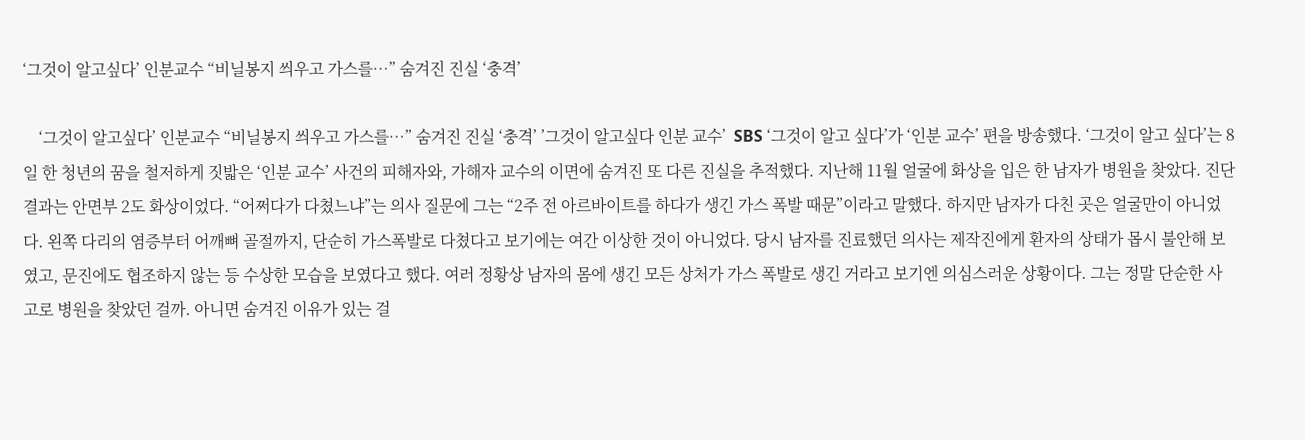‘그것이 알고싶다’ 인분교수 “비닐봉지 씌우고 가스를…” 숨겨진 진실 ‘충격’

    ‘그것이 알고싶다’ 인분교수 “비닐봉지 씌우고 가스를…” 숨겨진 진실 ‘충격’ ’그것이 알고싶다 인분 교수’  SBS ‘그것이 알고 싶다’가 ‘인분 교수’ 편을 방송했다. ‘그것이 알고 싶다’는 8일 한 청년의 꿈을 철저하게 짓밟은 ‘인분 교수’ 사건의 피해자와, 가해자 교수의 이면에 숨겨진 또 다른 진실을 추적했다. 지난해 11월 얼굴에 화상을 입은 한 남자가 병원을 찾았다. 진단 결과는 안면부 2도 화상이었다. “어쩌다가 다쳤느냐”는 의사 질문에 그는 “2주 전 아르바이트를 하다가 생긴 가스 폭발 때문”이라고 말했다. 하지만 남자가 다친 곳은 얼굴만이 아니었다. 왼쪽 다리의 염증부터 어깨뼈 골절까지, 단순히 가스폭발로 다쳤다고 보기에는 여간 이상한 것이 아니었다. 당시 남자를 진료했던 의사는 제작진에게 환자의 상태가 몹시 불안해 보였고, 문진에도 협조하지 않는 등 수상한 모습을 보였다고 했다. 여러 정황상 남자의 몸에 생긴 모든 상처가 가스 폭발로 생긴 거라고 보기엔 의심스러운 상황이다. 그는 정말 단순한 사고로 병원을 찾았던 걸까. 아니면 숨겨진 이유가 있는 걸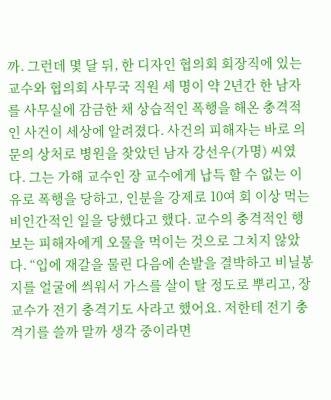까. 그런데 몇 달 뒤, 한 디자인 협의회 회장직에 있는 교수와 협의회 사무국 직원 세 명이 약 2년간 한 남자를 사무실에 감금한 채 상습적인 폭행을 해온 충격적인 사건이 세상에 알려졌다. 사건의 피해자는 바로 의문의 상처로 병원을 찾았던 남자 강선우(가명) 씨였다. 그는 가해 교수인 장 교수에게 납득 할 수 없는 이유로 폭행을 당하고, 인분을 강제로 10여 회 이상 먹는 비인간적인 일을 당했다고 했다. 교수의 충격적인 행보는 피해자에게 오물을 먹이는 것으로 그치지 않았다. “입에 재갈을 물린 다음에 손발을 결박하고 비닐봉지를 얼굴에 씌워서 가스를 살이 탈 정도로 뿌리고, 장 교수가 전기 충격기도 사라고 했어요. 저한테 전기 충격기를 쓸까 말까 생각 중이라면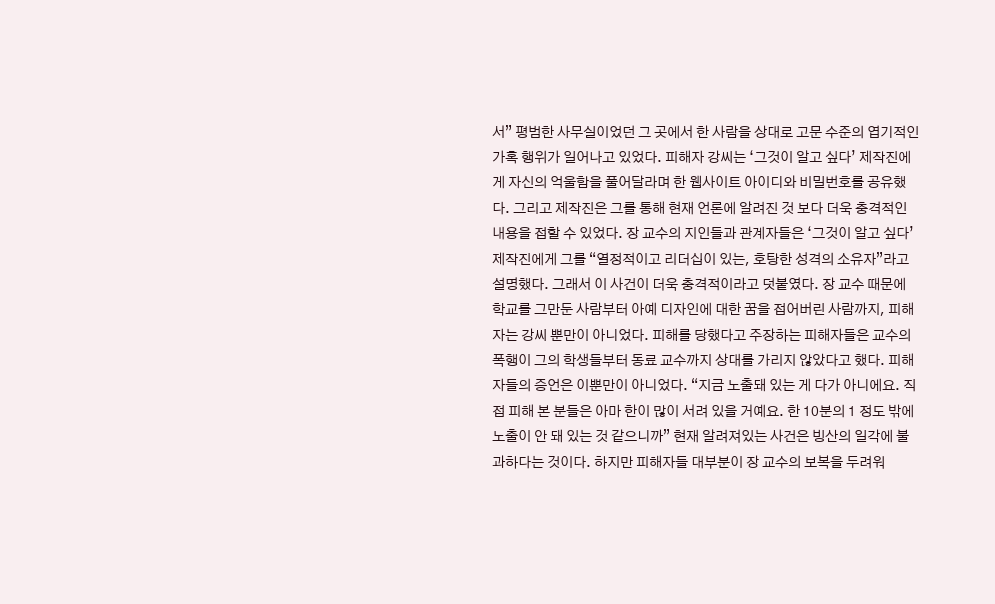서” 평범한 사무실이었던 그 곳에서 한 사람을 상대로 고문 수준의 엽기적인 가혹 행위가 일어나고 있었다. 피해자 강씨는 ‘그것이 알고 싶다’ 제작진에게 자신의 억울함을 풀어달라며 한 웹사이트 아이디와 비밀번호를 공유했다. 그리고 제작진은 그를 통해 현재 언론에 알려진 것 보다 더욱 충격적인 내용을 접할 수 있었다. 장 교수의 지인들과 관계자들은 ‘그것이 알고 싶다’ 제작진에게 그를 “열정적이고 리더십이 있는, 호탕한 성격의 소유자”라고 설명했다. 그래서 이 사건이 더욱 충격적이라고 덧붙였다. 장 교수 때문에 학교를 그만둔 사람부터 아예 디자인에 대한 꿈을 접어버린 사람까지, 피해자는 강씨 뿐만이 아니었다. 피해를 당했다고 주장하는 피해자들은 교수의 폭행이 그의 학생들부터 동료 교수까지 상대를 가리지 않았다고 했다. 피해자들의 증언은 이뿐만이 아니었다. “지금 노출돼 있는 게 다가 아니에요. 직접 피해 본 분들은 아마 한이 많이 서려 있을 거예요. 한 10분의 1 정도 밖에 노출이 안 돼 있는 것 같으니까” 현재 알려져있는 사건은 빙산의 일각에 불과하다는 것이다. 하지만 피해자들 대부분이 장 교수의 보복을 두려워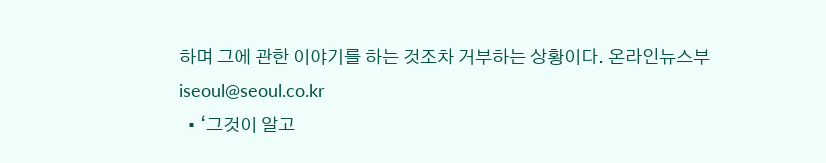하며 그에 관한 이야기를 하는 것조차 거부하는 상황이다. 온라인뉴스부 iseoul@seoul.co.kr
  • ‘그것이 알고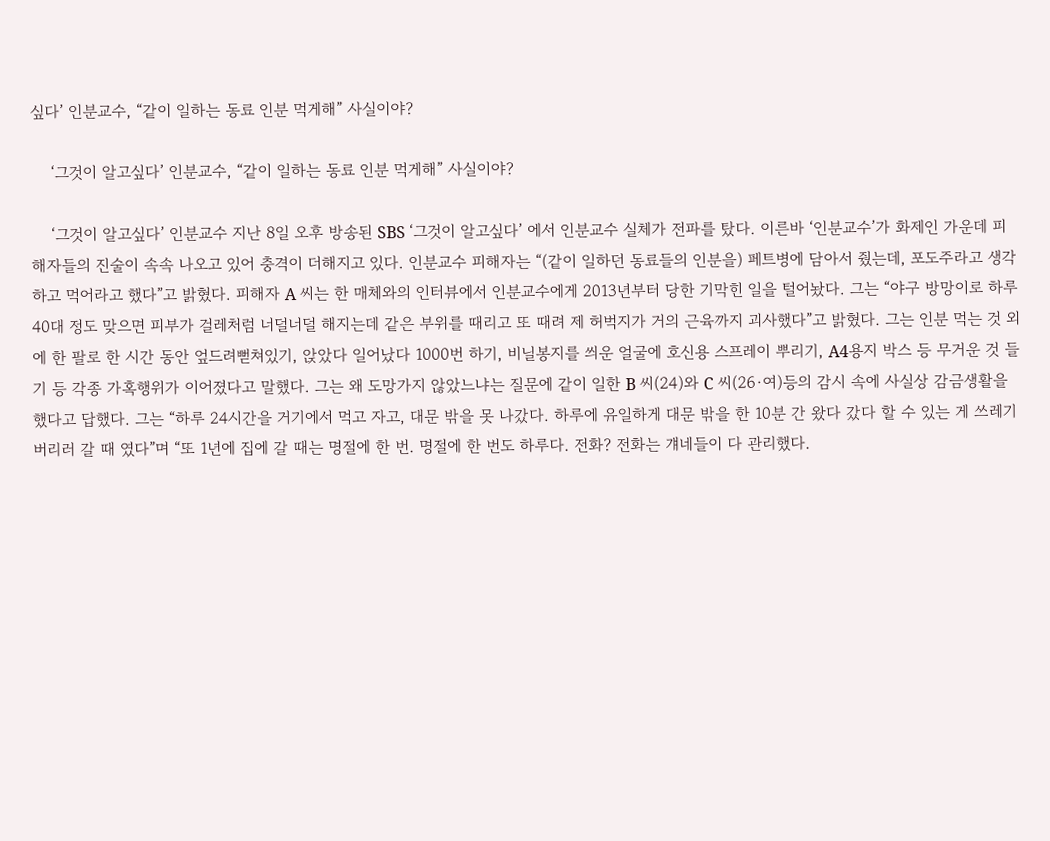싶다’ 인분교수, “같이 일하는 동료 인분 먹게해” 사실이야?

    ‘그것이 알고싶다’ 인분교수, “같이 일하는 동료 인분 먹게해” 사실이야?

    ‘그것이 알고싶다’ 인분교수 지난 8일 오후 방송된 SBS ‘그것이 알고싶다’ 에서 인분교수 실체가 전파를 탔다. 이른바 ‘인분교수’가 화제인 가운데 피해자들의 진술이 속속 나오고 있어 충격이 더해지고 있다. 인분교수 피해자는 “(같이 일하던 동료들의 인분을) 페트병에 담아서 줬는데, 포도주라고 생각하고 먹어라고 했다”고 밝혔다. 피해자 A 씨는 한 매체와의 인터뷰에서 인분교수에게 2013년부터 당한 기막힌 일을 털어놨다. 그는 “야구 방망이로 하루 40대 정도 맞으면 피부가 걸레처럼 너덜너덜 해지는데 같은 부위를 때리고 또 때려 제 허벅지가 거의 근육까지 괴사했다”고 밝혔다. 그는 인분 먹는 것 외에 한 팔로 한 시간 동안 엎드려뻗쳐있기, 앉았다 일어났다 1000번 하기, 비닐봉지를 씌운 얼굴에 호신용 스프레이 뿌리기, A4용지 박스 등 무거운 것 들기 등 각종 가혹행위가 이어졌다고 말했다. 그는 왜 도망가지 않았느냐는 질문에 같이 일한 B 씨(24)와 C 씨(26·여)등의 감시 속에 사실상 감금생활을 했다고 답했다. 그는 “하루 24시간을 거기에서 먹고 자고, 대문 밖을 못 나갔다. 하루에 유일하게 대문 밖을 한 10분 간 왔다 갔다 할 수 있는 게 쓰레기 버리러 갈 때 였다”며 “또 1년에 집에 갈 때는 명절에 한 번. 명절에 한 번도 하루다. 전화? 전화는 걔네들이 다 관리했다.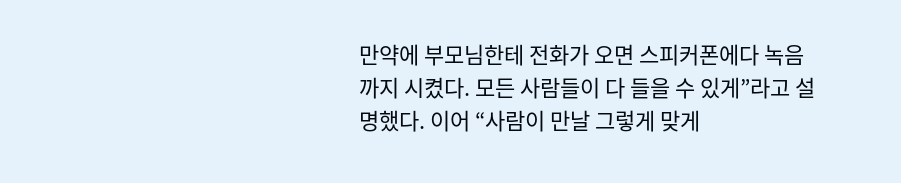만약에 부모님한테 전화가 오면 스피커폰에다 녹음까지 시켰다. 모든 사람들이 다 들을 수 있게”라고 설명했다. 이어 “사람이 만날 그렇게 맞게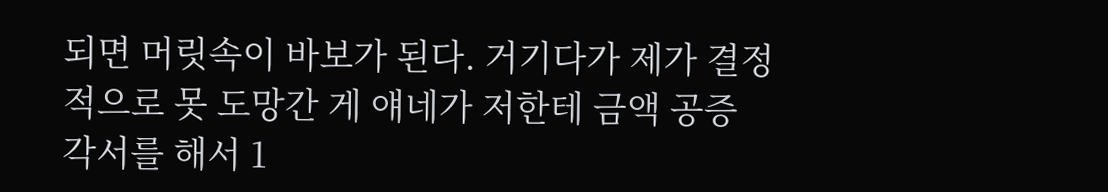되면 머릿속이 바보가 된다. 거기다가 제가 결정적으로 못 도망간 게 얘네가 저한테 금액 공증 각서를 해서 1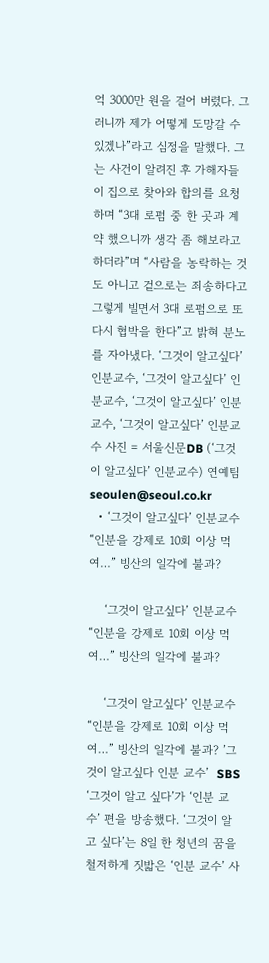억 3000만 원을 걸어 버렸다. 그러니까 제가 어떻게 도망갈 수 있겠나”라고 심정을 말했다. 그는 사건이 알려진 후 가해자들이 집으로 찾아와 합의를 요청하며 “3대 로펌 중 한 곳과 계약 했으니까 생각 좀 해보라고 하더라”며 “사람을 농락하는 것도 아니고 겉으로는 죄송하다고 그렇게 빌면서 3대 로펌으로 또 다시 협박을 한다”고 밝혀 분노를 자아냈다. ‘그것이 알고싶다’ 인분교수, ‘그것이 알고싶다’ 인분교수, ‘그것이 알고싶다’ 인분교수, ‘그것이 알고싶다’ 인분교수 사진 = 서울신문DB (‘그것이 알고싶다’ 인분교수) 연예팀 seoulen@seoul.co.kr
  • ‘그것이 알고싶다’ 인분교수 “인분을 강제로 10회 이상 먹여…” 빙산의 일각에 불과?

    ‘그것이 알고싶다’ 인분교수 “인분을 강제로 10회 이상 먹여…” 빙산의 일각에 불과?

    ‘그것이 알고싶다’ 인분교수 “인분을 강제로 10회 이상 먹여…” 빙산의 일각에 불과? ’그것이 알고싶다 인분 교수’  SBS ‘그것이 알고 싶다’가 ‘인분 교수’ 편을 방송했다. ‘그것이 알고 싶다’는 8일 한 청년의 꿈을 철저하게 짓밟은 ‘인분 교수’ 사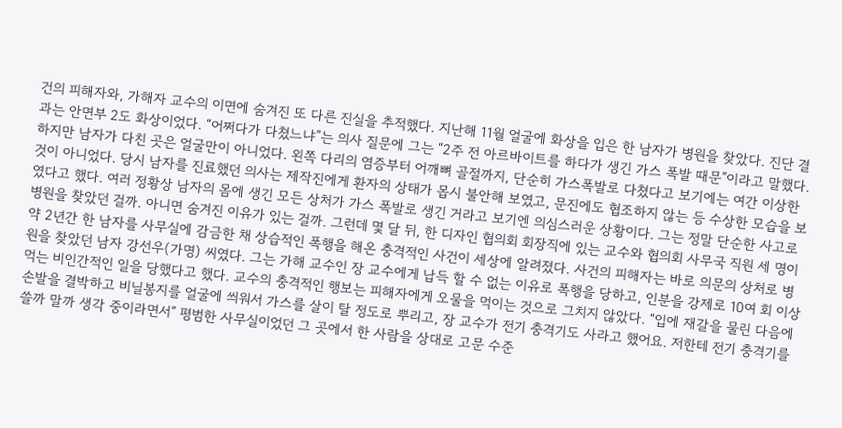건의 피해자와, 가해자 교수의 이면에 숨겨진 또 다른 진실을 추적했다. 지난해 11월 얼굴에 화상을 입은 한 남자가 병원을 찾았다. 진단 결과는 안면부 2도 화상이었다. “어쩌다가 다쳤느냐”는 의사 질문에 그는 “2주 전 아르바이트를 하다가 생긴 가스 폭발 때문”이라고 말했다. 하지만 남자가 다친 곳은 얼굴만이 아니었다. 왼쪽 다리의 염증부터 어깨뼈 골절까지, 단순히 가스폭발로 다쳤다고 보기에는 여간 이상한 것이 아니었다. 당시 남자를 진료했던 의사는 제작진에게 환자의 상태가 몹시 불안해 보였고, 문진에도 협조하지 않는 등 수상한 모습을 보였다고 했다. 여러 정황상 남자의 몸에 생긴 모든 상처가 가스 폭발로 생긴 거라고 보기엔 의심스러운 상황이다. 그는 정말 단순한 사고로 병원을 찾았던 걸까. 아니면 숨겨진 이유가 있는 걸까. 그런데 몇 달 뒤, 한 디자인 협의회 회장직에 있는 교수와 협의회 사무국 직원 세 명이 약 2년간 한 남자를 사무실에 감금한 채 상습적인 폭행을 해온 충격적인 사건이 세상에 알려졌다. 사건의 피해자는 바로 의문의 상처로 병원을 찾았던 남자 강선우(가명) 씨였다. 그는 가해 교수인 장 교수에게 납득 할 수 없는 이유로 폭행을 당하고, 인분을 강제로 10여 회 이상 먹는 비인간적인 일을 당했다고 했다. 교수의 충격적인 행보는 피해자에게 오물을 먹이는 것으로 그치지 않았다. “입에 재갈을 물린 다음에 손발을 결박하고 비닐봉지를 얼굴에 씌워서 가스를 살이 탈 정도로 뿌리고, 장 교수가 전기 충격기도 사라고 했어요. 저한테 전기 충격기를 쓸까 말까 생각 중이라면서” 평범한 사무실이었던 그 곳에서 한 사람을 상대로 고문 수준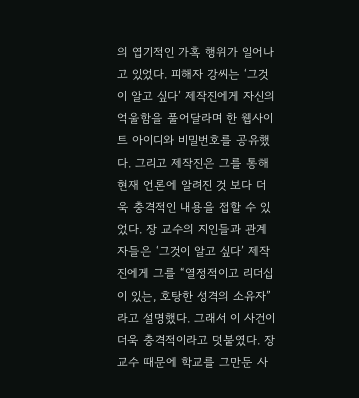의 엽기적인 가혹 행위가 일어나고 있었다. 피해자 강씨는 ‘그것이 알고 싶다’ 제작진에게 자신의 억울함을 풀어달라며 한 웹사이트 아이디와 비밀번호를 공유했다. 그리고 제작진은 그를 통해 현재 언론에 알려진 것 보다 더욱 충격적인 내용을 접할 수 있었다. 장 교수의 지인들과 관계자들은 ‘그것이 알고 싶다’ 제작진에게 그를 “열정적이고 리더십이 있는, 호탕한 성격의 소유자”라고 설명했다. 그래서 이 사건이 더욱 충격적이라고 덧붙였다. 장 교수 때문에 학교를 그만둔 사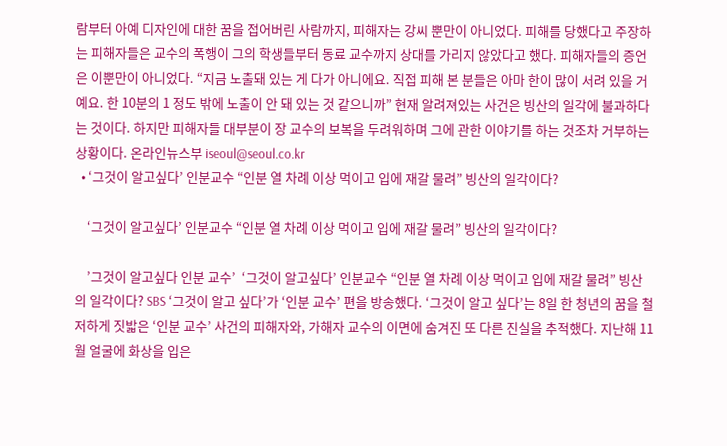람부터 아예 디자인에 대한 꿈을 접어버린 사람까지, 피해자는 강씨 뿐만이 아니었다. 피해를 당했다고 주장하는 피해자들은 교수의 폭행이 그의 학생들부터 동료 교수까지 상대를 가리지 않았다고 했다. 피해자들의 증언은 이뿐만이 아니었다. “지금 노출돼 있는 게 다가 아니에요. 직접 피해 본 분들은 아마 한이 많이 서려 있을 거예요. 한 10분의 1 정도 밖에 노출이 안 돼 있는 것 같으니까” 현재 알려져있는 사건은 빙산의 일각에 불과하다는 것이다. 하지만 피해자들 대부분이 장 교수의 보복을 두려워하며 그에 관한 이야기를 하는 것조차 거부하는 상황이다. 온라인뉴스부 iseoul@seoul.co.kr
  • ‘그것이 알고싶다’ 인분교수 “인분 열 차례 이상 먹이고 입에 재갈 물려” 빙산의 일각이다?

    ‘그것이 알고싶다’ 인분교수 “인분 열 차례 이상 먹이고 입에 재갈 물려” 빙산의 일각이다?

    ’그것이 알고싶다 인분 교수’  ‘그것이 알고싶다’ 인분교수 “인분 열 차례 이상 먹이고 입에 재갈 물려” 빙산의 일각이다? SBS ‘그것이 알고 싶다’가 ‘인분 교수’ 편을 방송했다. ‘그것이 알고 싶다’는 8일 한 청년의 꿈을 철저하게 짓밟은 ‘인분 교수’ 사건의 피해자와, 가해자 교수의 이면에 숨겨진 또 다른 진실을 추적했다. 지난해 11월 얼굴에 화상을 입은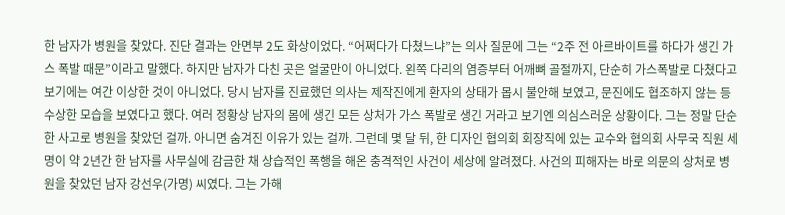한 남자가 병원을 찾았다. 진단 결과는 안면부 2도 화상이었다. “어쩌다가 다쳤느냐”는 의사 질문에 그는 “2주 전 아르바이트를 하다가 생긴 가스 폭발 때문”이라고 말했다. 하지만 남자가 다친 곳은 얼굴만이 아니었다. 왼쪽 다리의 염증부터 어깨뼈 골절까지, 단순히 가스폭발로 다쳤다고 보기에는 여간 이상한 것이 아니었다. 당시 남자를 진료했던 의사는 제작진에게 환자의 상태가 몹시 불안해 보였고, 문진에도 협조하지 않는 등 수상한 모습을 보였다고 했다. 여러 정황상 남자의 몸에 생긴 모든 상처가 가스 폭발로 생긴 거라고 보기엔 의심스러운 상황이다. 그는 정말 단순한 사고로 병원을 찾았던 걸까. 아니면 숨겨진 이유가 있는 걸까. 그런데 몇 달 뒤, 한 디자인 협의회 회장직에 있는 교수와 협의회 사무국 직원 세 명이 약 2년간 한 남자를 사무실에 감금한 채 상습적인 폭행을 해온 충격적인 사건이 세상에 알려졌다. 사건의 피해자는 바로 의문의 상처로 병원을 찾았던 남자 강선우(가명) 씨였다. 그는 가해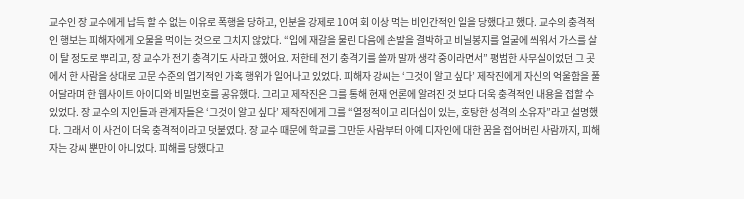교수인 장 교수에게 납득 할 수 없는 이유로 폭행을 당하고, 인분을 강제로 10여 회 이상 먹는 비인간적인 일을 당했다고 했다. 교수의 충격적인 행보는 피해자에게 오물을 먹이는 것으로 그치지 않았다. “입에 재갈을 물린 다음에 손발을 결박하고 비닐봉지를 얼굴에 씌워서 가스를 살이 탈 정도로 뿌리고, 장 교수가 전기 충격기도 사라고 했어요. 저한테 전기 충격기를 쓸까 말까 생각 중이라면서” 평범한 사무실이었던 그 곳에서 한 사람을 상대로 고문 수준의 엽기적인 가혹 행위가 일어나고 있었다. 피해자 강씨는 ‘그것이 알고 싶다’ 제작진에게 자신의 억울함을 풀어달라며 한 웹사이트 아이디와 비밀번호를 공유했다. 그리고 제작진은 그를 통해 현재 언론에 알려진 것 보다 더욱 충격적인 내용을 접할 수 있었다. 장 교수의 지인들과 관계자들은 ‘그것이 알고 싶다’ 제작진에게 그를 “열정적이고 리더십이 있는, 호탕한 성격의 소유자”라고 설명했다. 그래서 이 사건이 더욱 충격적이라고 덧붙였다. 장 교수 때문에 학교를 그만둔 사람부터 아예 디자인에 대한 꿈을 접어버린 사람까지, 피해자는 강씨 뿐만이 아니었다. 피해를 당했다고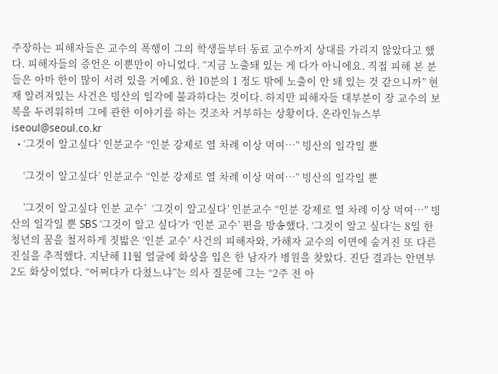주장하는 피해자들은 교수의 폭행이 그의 학생들부터 동료 교수까지 상대를 가리지 않았다고 했다. 피해자들의 증언은 이뿐만이 아니었다. “지금 노출돼 있는 게 다가 아니에요. 직접 피해 본 분들은 아마 한이 많이 서려 있을 거예요. 한 10분의 1 정도 밖에 노출이 안 돼 있는 것 같으니까” 현재 알려져있는 사건은 빙산의 일각에 불과하다는 것이다. 하지만 피해자들 대부분이 장 교수의 보복을 두려워하며 그에 관한 이야기를 하는 것조차 거부하는 상황이다. 온라인뉴스부 iseoul@seoul.co.kr
  • ‘그것이 알고싶다’ 인분교수 “인분 강제로 열 차례 이상 먹여…” 빙산의 일각일 뿐

    ‘그것이 알고싶다’ 인분교수 “인분 강제로 열 차례 이상 먹여…” 빙산의 일각일 뿐

    ’그것이 알고싶다 인분 교수’  ‘그것이 알고싶다’ 인분교수 “인분 강제로 열 차례 이상 먹여…” 빙산의 일각일 뿐 SBS ‘그것이 알고 싶다’가 ‘인분 교수’ 편을 방송했다. ‘그것이 알고 싶다’는 8일 한 청년의 꿈을 철저하게 짓밟은 ‘인분 교수’ 사건의 피해자와, 가해자 교수의 이면에 숨겨진 또 다른 진실을 추적했다. 지난해 11월 얼굴에 화상을 입은 한 남자가 병원을 찾았다. 진단 결과는 안면부 2도 화상이었다. “어쩌다가 다쳤느냐”는 의사 질문에 그는 “2주 전 아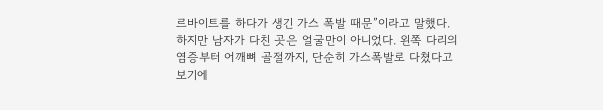르바이트를 하다가 생긴 가스 폭발 때문”이라고 말했다. 하지만 남자가 다친 곳은 얼굴만이 아니었다. 왼쪽 다리의 염증부터 어깨뼈 골절까지, 단순히 가스폭발로 다쳤다고 보기에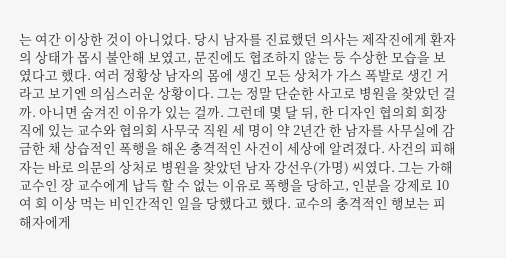는 여간 이상한 것이 아니었다. 당시 남자를 진료했던 의사는 제작진에게 환자의 상태가 몹시 불안해 보였고, 문진에도 협조하지 않는 등 수상한 모습을 보였다고 했다. 여러 정황상 남자의 몸에 생긴 모든 상처가 가스 폭발로 생긴 거라고 보기엔 의심스러운 상황이다. 그는 정말 단순한 사고로 병원을 찾았던 걸까. 아니면 숨겨진 이유가 있는 걸까. 그런데 몇 달 뒤, 한 디자인 협의회 회장직에 있는 교수와 협의회 사무국 직원 세 명이 약 2년간 한 남자를 사무실에 감금한 채 상습적인 폭행을 해온 충격적인 사건이 세상에 알려졌다. 사건의 피해자는 바로 의문의 상처로 병원을 찾았던 남자 강선우(가명) 씨였다. 그는 가해 교수인 장 교수에게 납득 할 수 없는 이유로 폭행을 당하고, 인분을 강제로 10여 회 이상 먹는 비인간적인 일을 당했다고 했다. 교수의 충격적인 행보는 피해자에게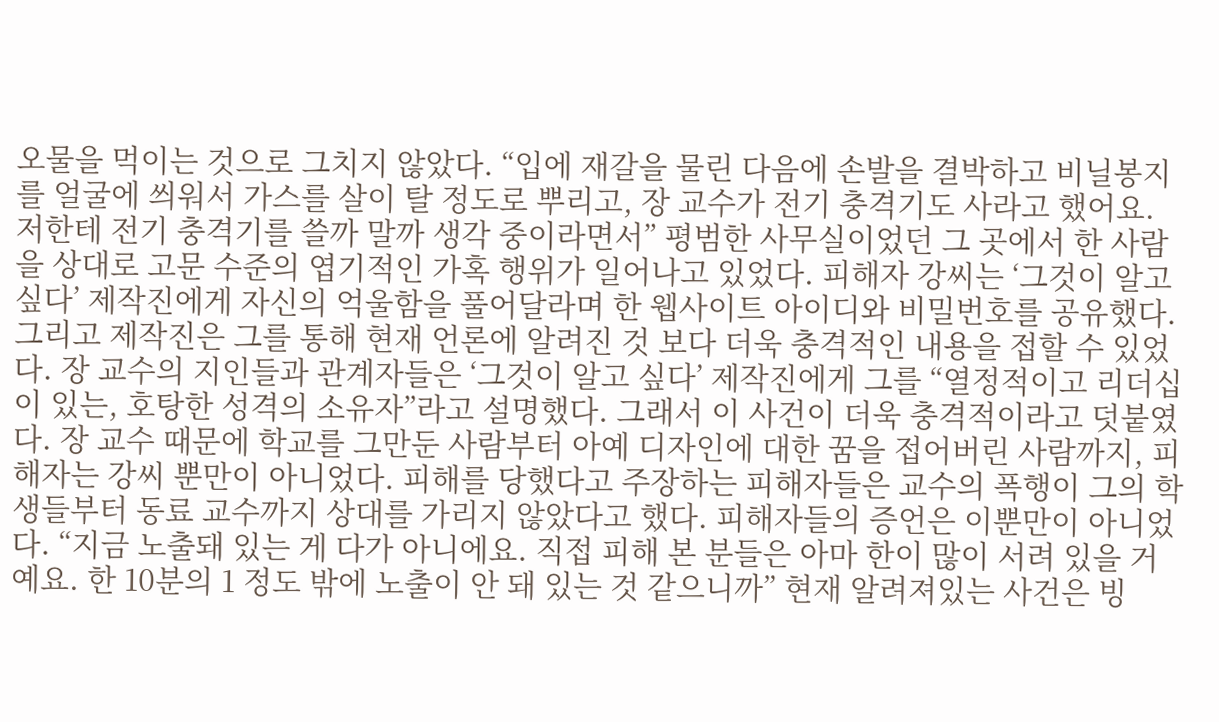오물을 먹이는 것으로 그치지 않았다. “입에 재갈을 물린 다음에 손발을 결박하고 비닐봉지를 얼굴에 씌워서 가스를 살이 탈 정도로 뿌리고, 장 교수가 전기 충격기도 사라고 했어요. 저한테 전기 충격기를 쓸까 말까 생각 중이라면서” 평범한 사무실이었던 그 곳에서 한 사람을 상대로 고문 수준의 엽기적인 가혹 행위가 일어나고 있었다. 피해자 강씨는 ‘그것이 알고 싶다’ 제작진에게 자신의 억울함을 풀어달라며 한 웹사이트 아이디와 비밀번호를 공유했다. 그리고 제작진은 그를 통해 현재 언론에 알려진 것 보다 더욱 충격적인 내용을 접할 수 있었다. 장 교수의 지인들과 관계자들은 ‘그것이 알고 싶다’ 제작진에게 그를 “열정적이고 리더십이 있는, 호탕한 성격의 소유자”라고 설명했다. 그래서 이 사건이 더욱 충격적이라고 덧붙였다. 장 교수 때문에 학교를 그만둔 사람부터 아예 디자인에 대한 꿈을 접어버린 사람까지, 피해자는 강씨 뿐만이 아니었다. 피해를 당했다고 주장하는 피해자들은 교수의 폭행이 그의 학생들부터 동료 교수까지 상대를 가리지 않았다고 했다. 피해자들의 증언은 이뿐만이 아니었다. “지금 노출돼 있는 게 다가 아니에요. 직접 피해 본 분들은 아마 한이 많이 서려 있을 거예요. 한 10분의 1 정도 밖에 노출이 안 돼 있는 것 같으니까” 현재 알려져있는 사건은 빙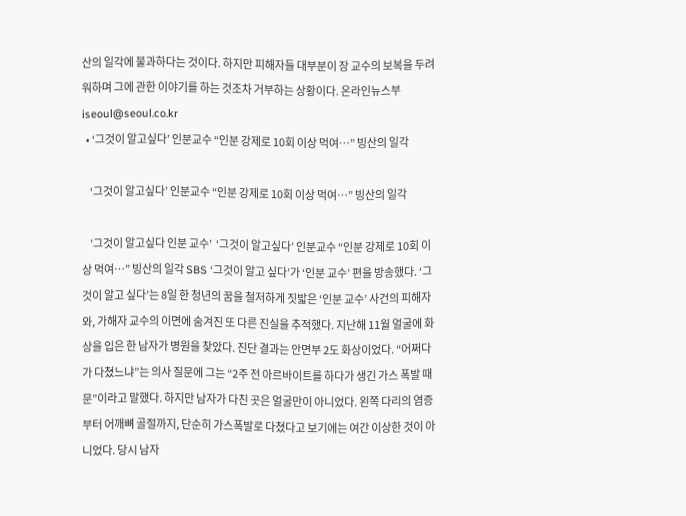산의 일각에 불과하다는 것이다. 하지만 피해자들 대부분이 장 교수의 보복을 두려워하며 그에 관한 이야기를 하는 것조차 거부하는 상황이다. 온라인뉴스부 iseoul@seoul.co.kr
  • ‘그것이 알고싶다’ 인분교수 “인분 강제로 10회 이상 먹여…” 빙산의 일각

    ‘그것이 알고싶다’ 인분교수 “인분 강제로 10회 이상 먹여…” 빙산의 일각

    ’그것이 알고싶다 인분 교수’  ‘그것이 알고싶다’ 인분교수 “인분 강제로 10회 이상 먹여…” 빙산의 일각 SBS ‘그것이 알고 싶다’가 ‘인분 교수’ 편을 방송했다. ‘그것이 알고 싶다’는 8일 한 청년의 꿈을 철저하게 짓밟은 ‘인분 교수’ 사건의 피해자와, 가해자 교수의 이면에 숨겨진 또 다른 진실을 추적했다. 지난해 11월 얼굴에 화상을 입은 한 남자가 병원을 찾았다. 진단 결과는 안면부 2도 화상이었다. “어쩌다가 다쳤느냐”는 의사 질문에 그는 “2주 전 아르바이트를 하다가 생긴 가스 폭발 때문”이라고 말했다. 하지만 남자가 다친 곳은 얼굴만이 아니었다. 왼쪽 다리의 염증부터 어깨뼈 골절까지, 단순히 가스폭발로 다쳤다고 보기에는 여간 이상한 것이 아니었다. 당시 남자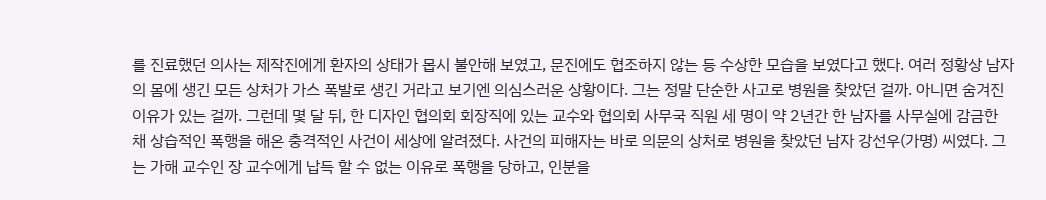를 진료했던 의사는 제작진에게 환자의 상태가 몹시 불안해 보였고, 문진에도 협조하지 않는 등 수상한 모습을 보였다고 했다. 여러 정황상 남자의 몸에 생긴 모든 상처가 가스 폭발로 생긴 거라고 보기엔 의심스러운 상황이다. 그는 정말 단순한 사고로 병원을 찾았던 걸까. 아니면 숨겨진 이유가 있는 걸까. 그런데 몇 달 뒤, 한 디자인 협의회 회장직에 있는 교수와 협의회 사무국 직원 세 명이 약 2년간 한 남자를 사무실에 감금한 채 상습적인 폭행을 해온 충격적인 사건이 세상에 알려졌다. 사건의 피해자는 바로 의문의 상처로 병원을 찾았던 남자 강선우(가명) 씨였다. 그는 가해 교수인 장 교수에게 납득 할 수 없는 이유로 폭행을 당하고, 인분을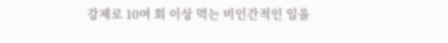강제로 10여 회 이상 먹는 비인간적인 일을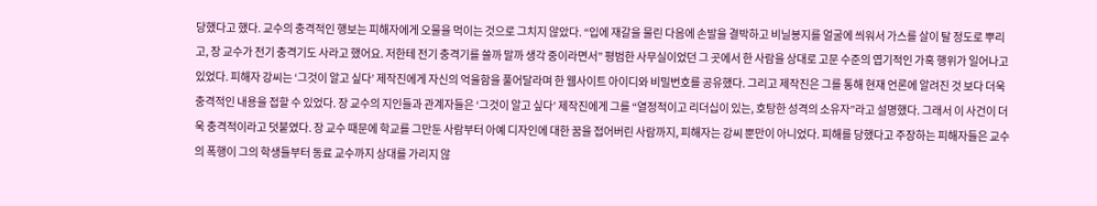당했다고 했다. 교수의 충격적인 행보는 피해자에게 오물을 먹이는 것으로 그치지 않았다. “입에 재갈을 물린 다음에 손발을 결박하고 비닐봉지를 얼굴에 씌워서 가스를 살이 탈 정도로 뿌리고, 장 교수가 전기 충격기도 사라고 했어요. 저한테 전기 충격기를 쓸까 말까 생각 중이라면서” 평범한 사무실이었던 그 곳에서 한 사람을 상대로 고문 수준의 엽기적인 가혹 행위가 일어나고 있었다. 피해자 강씨는 ‘그것이 알고 싶다’ 제작진에게 자신의 억울함을 풀어달라며 한 웹사이트 아이디와 비밀번호를 공유했다. 그리고 제작진은 그를 통해 현재 언론에 알려진 것 보다 더욱 충격적인 내용을 접할 수 있었다. 장 교수의 지인들과 관계자들은 ‘그것이 알고 싶다’ 제작진에게 그를 “열정적이고 리더십이 있는, 호탕한 성격의 소유자”라고 설명했다. 그래서 이 사건이 더욱 충격적이라고 덧붙였다. 장 교수 때문에 학교를 그만둔 사람부터 아예 디자인에 대한 꿈을 접어버린 사람까지, 피해자는 강씨 뿐만이 아니었다. 피해를 당했다고 주장하는 피해자들은 교수의 폭행이 그의 학생들부터 동료 교수까지 상대를 가리지 않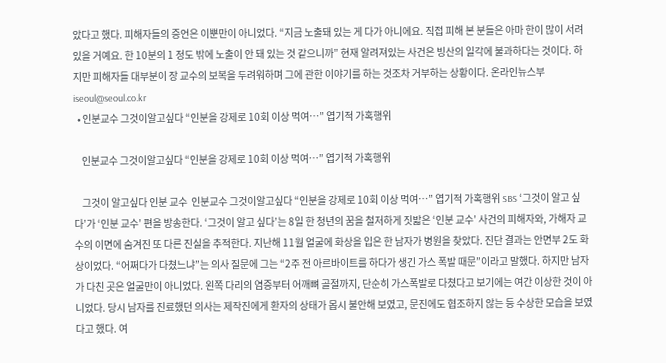았다고 했다. 피해자들의 증언은 이뿐만이 아니었다. “지금 노출돼 있는 게 다가 아니에요. 직접 피해 본 분들은 아마 한이 많이 서려 있을 거예요. 한 10분의 1 정도 밖에 노출이 안 돼 있는 것 같으니까” 현재 알려져있는 사건은 빙산의 일각에 불과하다는 것이다. 하지만 피해자들 대부분이 장 교수의 보복을 두려워하며 그에 관한 이야기를 하는 것조차 거부하는 상황이다. 온라인뉴스부 iseoul@seoul.co.kr
  • 인분교수 그것이알고싶다 “인분을 강제로 10회 이상 먹여…” 엽기적 가혹행위

    인분교수 그것이알고싶다 “인분을 강제로 10회 이상 먹여…” 엽기적 가혹행위

    그것이 알고싶다 인분 교수  인분교수 그것이알고싶다 “인분을 강제로 10회 이상 먹여…” 엽기적 가혹행위 SBS ‘그것이 알고 싶다’가 ‘인분 교수’ 편을 방송한다. ‘그것이 알고 싶다’는 8일 한 청년의 꿈을 철저하게 짓밟은 ‘인분 교수’ 사건의 피해자와, 가해자 교수의 이면에 숨겨진 또 다른 진실을 추적한다. 지난해 11월 얼굴에 화상을 입은 한 남자가 병원을 찾았다. 진단 결과는 안면부 2도 화상이었다. “어쩌다가 다쳤느냐”는 의사 질문에 그는 “2주 전 아르바이트를 하다가 생긴 가스 폭발 때문”이라고 말했다. 하지만 남자가 다친 곳은 얼굴만이 아니었다. 왼쪽 다리의 염증부터 어깨뼈 골절까지, 단순히 가스폭발로 다쳤다고 보기에는 여간 이상한 것이 아니었다. 당시 남자를 진료했던 의사는 제작진에게 환자의 상태가 몹시 불안해 보였고, 문진에도 협조하지 않는 등 수상한 모습을 보였다고 했다. 여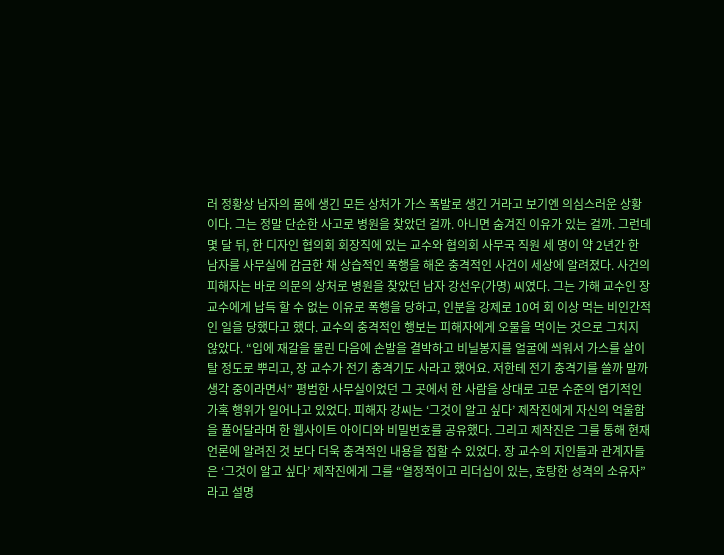러 정황상 남자의 몸에 생긴 모든 상처가 가스 폭발로 생긴 거라고 보기엔 의심스러운 상황이다. 그는 정말 단순한 사고로 병원을 찾았던 걸까. 아니면 숨겨진 이유가 있는 걸까. 그런데 몇 달 뒤, 한 디자인 협의회 회장직에 있는 교수와 협의회 사무국 직원 세 명이 약 2년간 한 남자를 사무실에 감금한 채 상습적인 폭행을 해온 충격적인 사건이 세상에 알려졌다. 사건의 피해자는 바로 의문의 상처로 병원을 찾았던 남자 강선우(가명) 씨였다. 그는 가해 교수인 장 교수에게 납득 할 수 없는 이유로 폭행을 당하고, 인분을 강제로 10여 회 이상 먹는 비인간적인 일을 당했다고 했다. 교수의 충격적인 행보는 피해자에게 오물을 먹이는 것으로 그치지 않았다. “입에 재갈을 물린 다음에 손발을 결박하고 비닐봉지를 얼굴에 씌워서 가스를 살이 탈 정도로 뿌리고, 장 교수가 전기 충격기도 사라고 했어요. 저한테 전기 충격기를 쓸까 말까 생각 중이라면서” 평범한 사무실이었던 그 곳에서 한 사람을 상대로 고문 수준의 엽기적인 가혹 행위가 일어나고 있었다. 피해자 강씨는 ‘그것이 알고 싶다’ 제작진에게 자신의 억울함을 풀어달라며 한 웹사이트 아이디와 비밀번호를 공유했다. 그리고 제작진은 그를 통해 현재 언론에 알려진 것 보다 더욱 충격적인 내용을 접할 수 있었다. 장 교수의 지인들과 관계자들은 ‘그것이 알고 싶다’ 제작진에게 그를 “열정적이고 리더십이 있는, 호탕한 성격의 소유자”라고 설명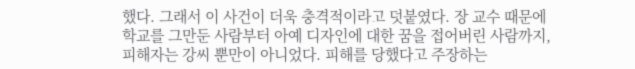했다. 그래서 이 사건이 더욱 충격적이라고 덧붙였다. 장 교수 때문에 학교를 그만둔 사람부터 아예 디자인에 대한 꿈을 접어버린 사람까지, 피해자는 강씨 뿐만이 아니었다. 피해를 당했다고 주장하는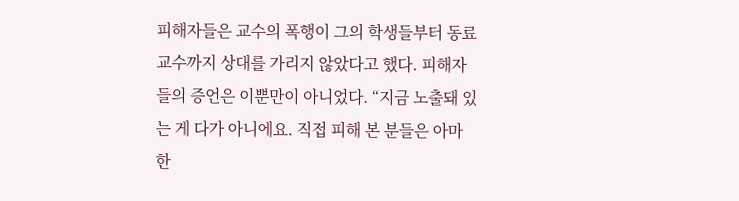피해자들은 교수의 폭행이 그의 학생들부터 동료 교수까지 상대를 가리지 않았다고 했다. 피해자들의 증언은 이뿐만이 아니었다. “지금 노출돼 있는 게 다가 아니에요. 직접 피해 본 분들은 아마 한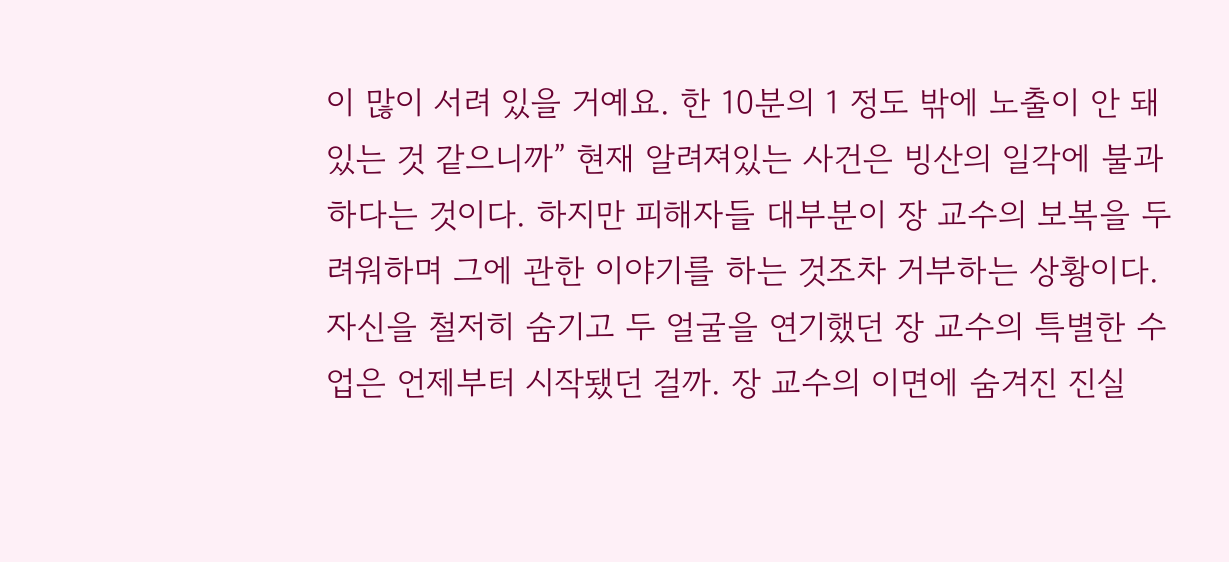이 많이 서려 있을 거예요. 한 10분의 1 정도 밖에 노출이 안 돼 있는 것 같으니까” 현재 알려져있는 사건은 빙산의 일각에 불과하다는 것이다. 하지만 피해자들 대부분이 장 교수의 보복을 두려워하며 그에 관한 이야기를 하는 것조차 거부하는 상황이다. 자신을 철저히 숨기고 두 얼굴을 연기했던 장 교수의 특별한 수업은 언제부터 시작됐던 걸까. 장 교수의 이면에 숨겨진 진실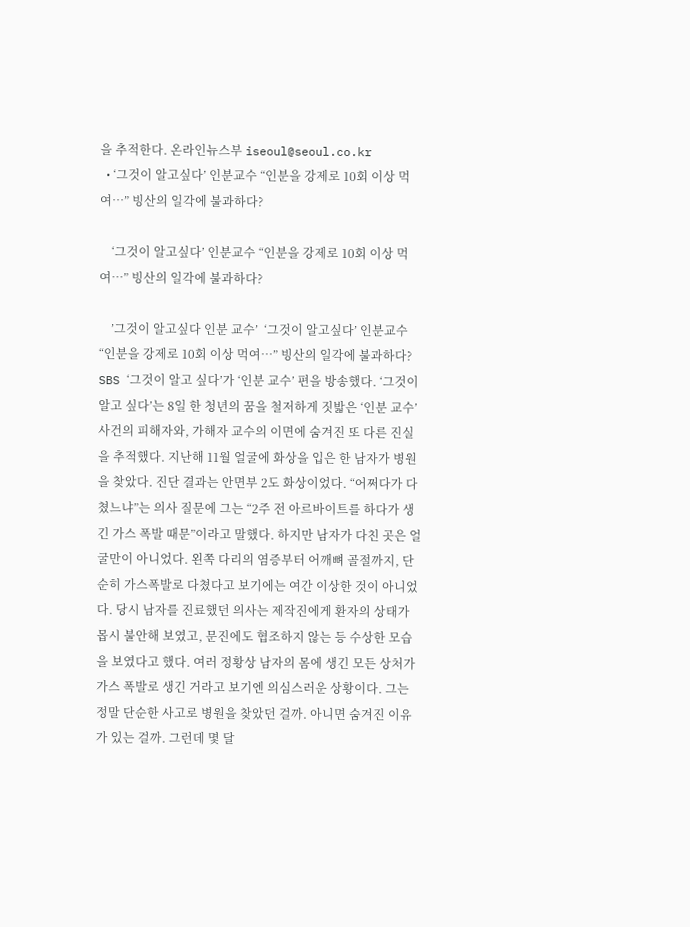을 추적한다. 온라인뉴스부 iseoul@seoul.co.kr
  • ‘그것이 알고싶다’ 인분교수 “인분을 강제로 10회 이상 먹여…” 빙산의 일각에 불과하다?

    ‘그것이 알고싶다’ 인분교수 “인분을 강제로 10회 이상 먹여…” 빙산의 일각에 불과하다?

    ’그것이 알고싶다 인분 교수’  ‘그것이 알고싶다’ 인분교수 “인분을 강제로 10회 이상 먹여…” 빙산의 일각에 불과하다? SBS ‘그것이 알고 싶다’가 ‘인분 교수’ 편을 방송했다. ‘그것이 알고 싶다’는 8일 한 청년의 꿈을 철저하게 짓밟은 ‘인분 교수’ 사건의 피해자와, 가해자 교수의 이면에 숨겨진 또 다른 진실을 추적했다. 지난해 11월 얼굴에 화상을 입은 한 남자가 병원을 찾았다. 진단 결과는 안면부 2도 화상이었다. “어쩌다가 다쳤느냐”는 의사 질문에 그는 “2주 전 아르바이트를 하다가 생긴 가스 폭발 때문”이라고 말했다. 하지만 남자가 다친 곳은 얼굴만이 아니었다. 왼쪽 다리의 염증부터 어깨뼈 골절까지, 단순히 가스폭발로 다쳤다고 보기에는 여간 이상한 것이 아니었다. 당시 남자를 진료했던 의사는 제작진에게 환자의 상태가 몹시 불안해 보였고, 문진에도 협조하지 않는 등 수상한 모습을 보였다고 했다. 여러 정황상 남자의 몸에 생긴 모든 상처가 가스 폭발로 생긴 거라고 보기엔 의심스러운 상황이다. 그는 정말 단순한 사고로 병원을 찾았던 걸까. 아니면 숨겨진 이유가 있는 걸까. 그런데 몇 달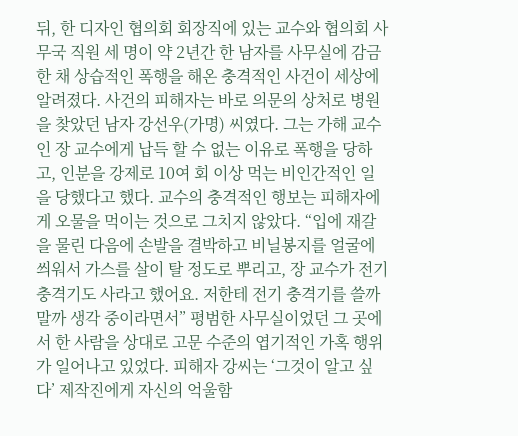뒤, 한 디자인 협의회 회장직에 있는 교수와 협의회 사무국 직원 세 명이 약 2년간 한 남자를 사무실에 감금한 채 상습적인 폭행을 해온 충격적인 사건이 세상에 알려졌다. 사건의 피해자는 바로 의문의 상처로 병원을 찾았던 남자 강선우(가명) 씨였다. 그는 가해 교수인 장 교수에게 납득 할 수 없는 이유로 폭행을 당하고, 인분을 강제로 10여 회 이상 먹는 비인간적인 일을 당했다고 했다. 교수의 충격적인 행보는 피해자에게 오물을 먹이는 것으로 그치지 않았다. “입에 재갈을 물린 다음에 손발을 결박하고 비닐봉지를 얼굴에 씌워서 가스를 살이 탈 정도로 뿌리고, 장 교수가 전기 충격기도 사라고 했어요. 저한테 전기 충격기를 쓸까 말까 생각 중이라면서” 평범한 사무실이었던 그 곳에서 한 사람을 상대로 고문 수준의 엽기적인 가혹 행위가 일어나고 있었다. 피해자 강씨는 ‘그것이 알고 싶다’ 제작진에게 자신의 억울함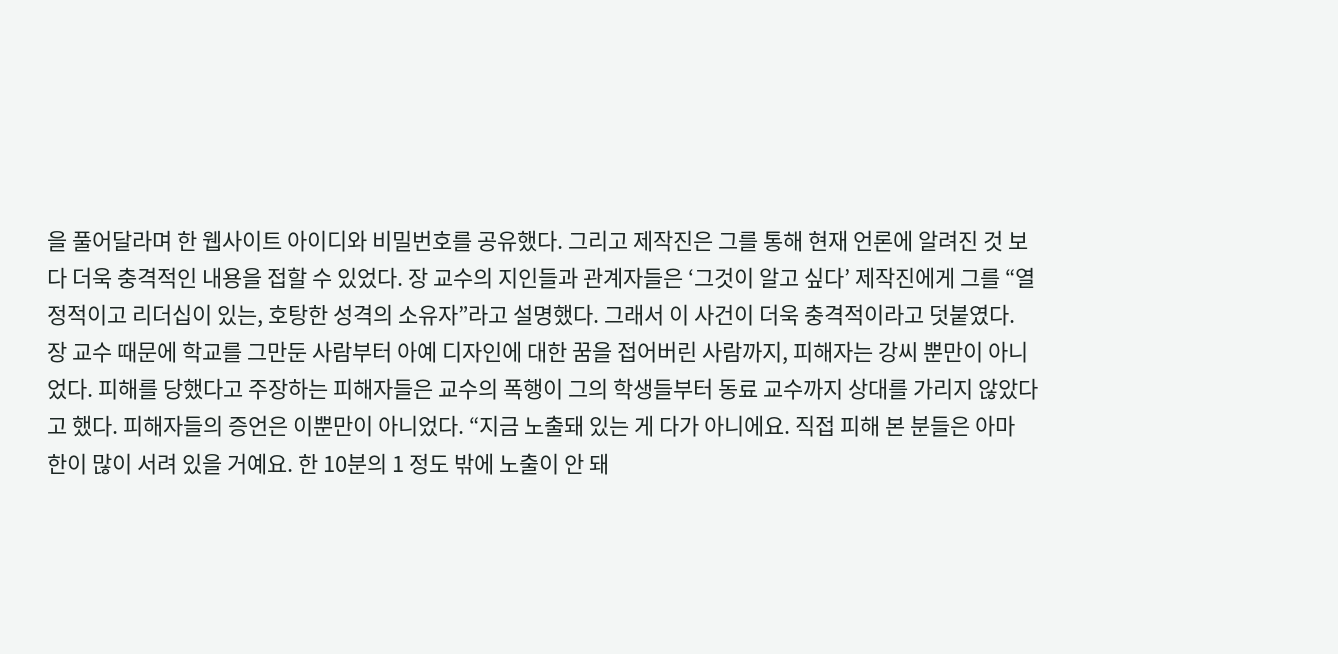을 풀어달라며 한 웹사이트 아이디와 비밀번호를 공유했다. 그리고 제작진은 그를 통해 현재 언론에 알려진 것 보다 더욱 충격적인 내용을 접할 수 있었다. 장 교수의 지인들과 관계자들은 ‘그것이 알고 싶다’ 제작진에게 그를 “열정적이고 리더십이 있는, 호탕한 성격의 소유자”라고 설명했다. 그래서 이 사건이 더욱 충격적이라고 덧붙였다. 장 교수 때문에 학교를 그만둔 사람부터 아예 디자인에 대한 꿈을 접어버린 사람까지, 피해자는 강씨 뿐만이 아니었다. 피해를 당했다고 주장하는 피해자들은 교수의 폭행이 그의 학생들부터 동료 교수까지 상대를 가리지 않았다고 했다. 피해자들의 증언은 이뿐만이 아니었다. “지금 노출돼 있는 게 다가 아니에요. 직접 피해 본 분들은 아마 한이 많이 서려 있을 거예요. 한 10분의 1 정도 밖에 노출이 안 돼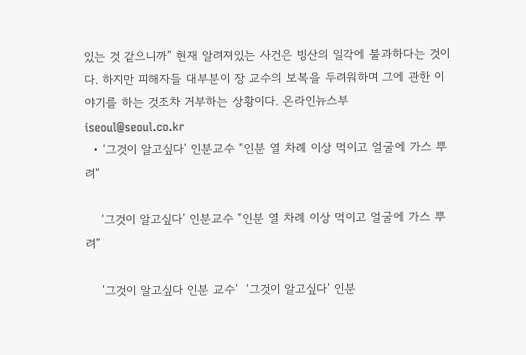있는 것 같으니까” 현재 알려져있는 사건은 빙산의 일각에 불과하다는 것이다. 하지만 피해자들 대부분이 장 교수의 보복을 두려워하며 그에 관한 이야기를 하는 것조차 거부하는 상황이다. 온라인뉴스부 iseoul@seoul.co.kr
  • ‘그것이 알고싶다’ 인분교수 “인분 열 차례 이상 먹이고 얼굴에 가스 뿌려”

    ‘그것이 알고싶다’ 인분교수 “인분 열 차례 이상 먹이고 얼굴에 가스 뿌려”

    ’그것이 알고싶다 인분 교수’  ‘그것이 알고싶다’ 인분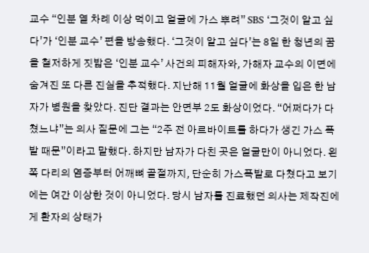교수 “인분 열 차례 이상 먹이고 얼굴에 가스 뿌려” SBS ‘그것이 알고 싶다’가 ‘인분 교수’ 편을 방송했다. ‘그것이 알고 싶다’는 8일 한 청년의 꿈을 철저하게 짓밟은 ‘인분 교수’ 사건의 피해자와, 가해자 교수의 이면에 숨겨진 또 다른 진실을 추적했다. 지난해 11월 얼굴에 화상을 입은 한 남자가 병원을 찾았다. 진단 결과는 안면부 2도 화상이었다. “어쩌다가 다쳤느냐”는 의사 질문에 그는 “2주 전 아르바이트를 하다가 생긴 가스 폭발 때문”이라고 말했다. 하지만 남자가 다친 곳은 얼굴만이 아니었다. 왼쪽 다리의 염증부터 어깨뼈 골절까지, 단순히 가스폭발로 다쳤다고 보기에는 여간 이상한 것이 아니었다. 당시 남자를 진료했던 의사는 제작진에게 환자의 상태가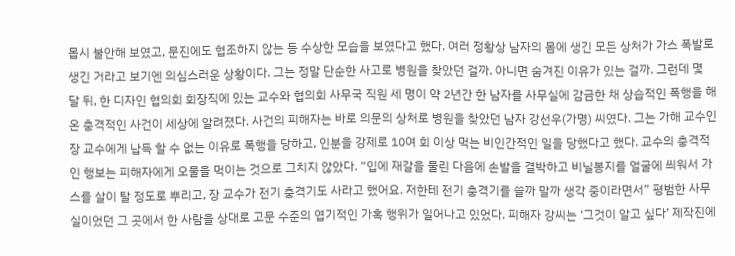몹시 불안해 보였고, 문진에도 협조하지 않는 등 수상한 모습을 보였다고 했다. 여러 정황상 남자의 몸에 생긴 모든 상처가 가스 폭발로 생긴 거라고 보기엔 의심스러운 상황이다. 그는 정말 단순한 사고로 병원을 찾았던 걸까. 아니면 숨겨진 이유가 있는 걸까. 그런데 몇 달 뒤, 한 디자인 협의회 회장직에 있는 교수와 협의회 사무국 직원 세 명이 약 2년간 한 남자를 사무실에 감금한 채 상습적인 폭행을 해온 충격적인 사건이 세상에 알려졌다. 사건의 피해자는 바로 의문의 상처로 병원을 찾았던 남자 강선우(가명) 씨였다. 그는 가해 교수인 장 교수에게 납득 할 수 없는 이유로 폭행을 당하고, 인분을 강제로 10여 회 이상 먹는 비인간적인 일을 당했다고 했다. 교수의 충격적인 행보는 피해자에게 오물을 먹이는 것으로 그치지 않았다. “입에 재갈을 물린 다음에 손발을 결박하고 비닐봉지를 얼굴에 씌워서 가스를 살이 탈 정도로 뿌리고, 장 교수가 전기 충격기도 사라고 했어요. 저한테 전기 충격기를 쓸까 말까 생각 중이라면서” 평범한 사무실이었던 그 곳에서 한 사람을 상대로 고문 수준의 엽기적인 가혹 행위가 일어나고 있었다. 피해자 강씨는 ‘그것이 알고 싶다’ 제작진에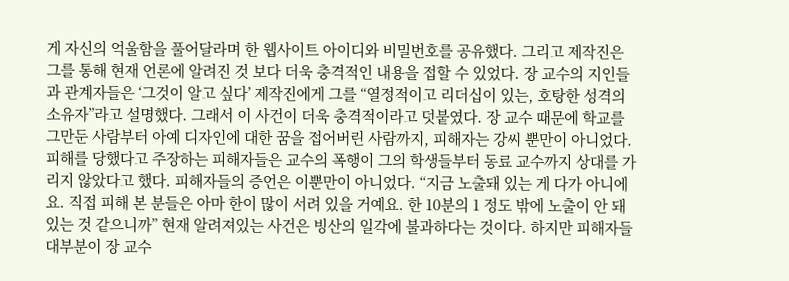게 자신의 억울함을 풀어달라며 한 웹사이트 아이디와 비밀번호를 공유했다. 그리고 제작진은 그를 통해 현재 언론에 알려진 것 보다 더욱 충격적인 내용을 접할 수 있었다. 장 교수의 지인들과 관계자들은 ‘그것이 알고 싶다’ 제작진에게 그를 “열정적이고 리더십이 있는, 호탕한 성격의 소유자”라고 설명했다. 그래서 이 사건이 더욱 충격적이라고 덧붙였다. 장 교수 때문에 학교를 그만둔 사람부터 아예 디자인에 대한 꿈을 접어버린 사람까지, 피해자는 강씨 뿐만이 아니었다. 피해를 당했다고 주장하는 피해자들은 교수의 폭행이 그의 학생들부터 동료 교수까지 상대를 가리지 않았다고 했다. 피해자들의 증언은 이뿐만이 아니었다. “지금 노출돼 있는 게 다가 아니에요. 직접 피해 본 분들은 아마 한이 많이 서려 있을 거예요. 한 10분의 1 정도 밖에 노출이 안 돼 있는 것 같으니까” 현재 알려져있는 사건은 빙산의 일각에 불과하다는 것이다. 하지만 피해자들 대부분이 장 교수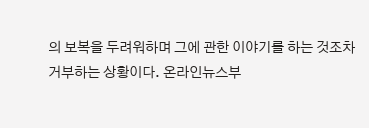의 보복을 두려워하며 그에 관한 이야기를 하는 것조차 거부하는 상황이다. 온라인뉴스부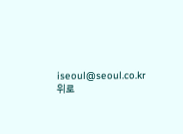iseoul@seoul.co.kr
위로